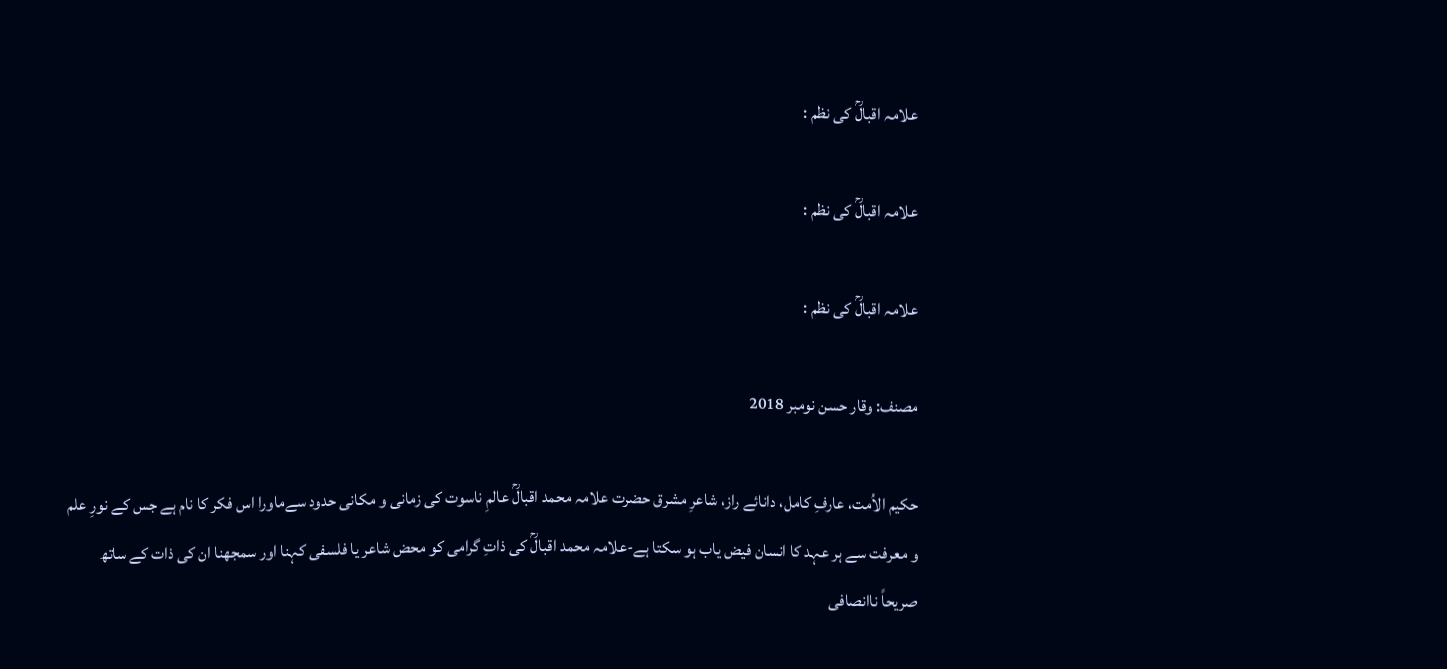علامہ اقبالؒ کی نظم :

علامہ اقبالؒ کی نظم :

علامہ اقبالؒ کی نظم :

مصنف: وقار حسن نومبر 2018

حکیم الاُمت، عارفِ کامل، دانائے راز، شاعرِ مشرق حضرت علامہ محمد اقبالؒ عالمِ ناسوت کی زمانی و مکانی حدود سےماورا اس فکر کا نام ہے جس کے نورِ علم و معرفت سے ہر عہد کا انسان فیض یاب ہو سکتا ہے-علامہ محمد اقبالؒ کی ذاتِ گرامی کو محض شاعر یا فلسفی کہنا اور سمجھنا ان کی ذات کے ساتھ صریحاً ناانصافی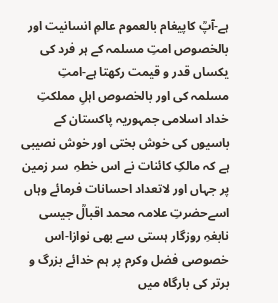ہے-آپؒ کاپیغام بالعموم عالمِ انسانیت اور بالخصوص امتِ مسلمہ کے ہر فرد کی یکساں قدر و قیمت رکھتا ہے-امتِ مسلمہ کی اور بالخصوص اہلِ مملکتِ خداد اسلامی جمہوریہ پاکستان کے باسیوں کی خوش بختی اور خوش نصیبی ہے کہ مالکِ کائنات نے اس خطہِ  سر زمین پر جہاں اور لاتعداد احسانات فرمائے وہاں اسےحضرتِ علامہ محمد اقبالؒ جیسی نابغہِ روزگار ہستی سے بھی نوازا-اس خصوصی فضل وکرم پر ہم خدائے بزرگ و برتر کی بارگاہ میں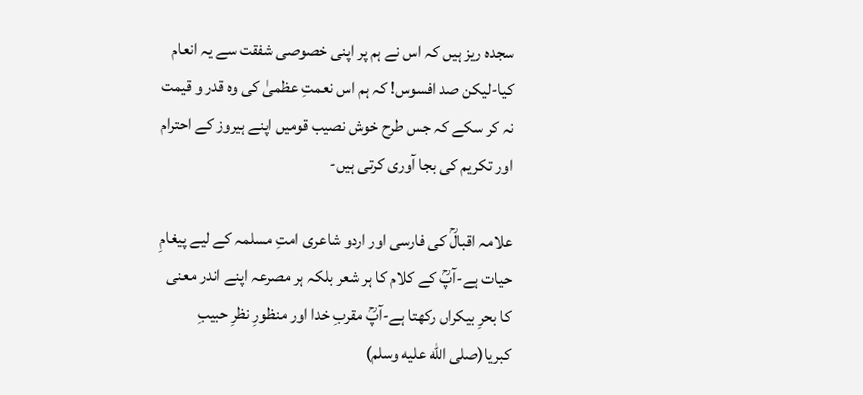سجدہ ریز ہیں کہ اس نے ہم پر اپنی خصوصی شفقت سے یہ انعام کیا-لیکن صد افسوس! کہ ہم اس نعمتِ عظمیٰ کی وہ قدر و قیمت نہ کر سکے کہ جس طرح خوش نصیب قومیں اپنے ہیروز کے احترام اور تکریم کی بجا آوری کرتی ہیں-

علامہ اقبالؒ کی فارسی اور اردو شاعری امتِ مسلمہ کے لیے پیغامِ حیات ہے-آپؒ کے کلام کا ہر شعر بلکہ ہر مصرعہ اپنے اندر معنی کا بحرِ بیکراں رکھتا ہے-آپؒ مقربِ خدا اور منظورِ نظرِ حبیبِ کبریا(صلى الله عليه وسلم)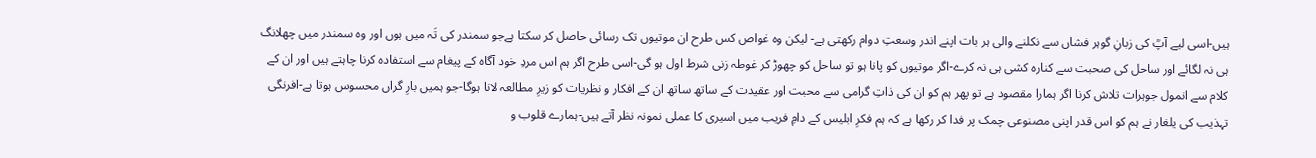ہیں-اسی لیے آپؒ کی زبانِ گوہر فشاں سے نکلنے والی ہر بات اپنے اندر وسعتِ دوام رکھتی ہے- لیکن وہ غواص کس طرح ان موتیوں تک رسائی حاصل کر سکتا ہےجو سمندر کی تَہ میں ہوں اور وہ سمندر میں چھلانگ ہی نہ لگائے اور ساحل کی صحبت سے کنارہ کشی ہی نہ کرے-اگر موتیوں کو پانا ہو تو ساحل کو چھوڑ کر غوطہ زنی شرط اول ہو گی-اسی طرح اگر ہم اس مردِ خود آگاہ کے پیغام سے استفادہ کرنا چاہتے ہیں اور ان کے کلام سے انمول جوہرات تلاش کرنا اگر ہمارا مقصود ہے تو پھر ہم کو ان کی ذاتِ گرامی سے محبت اور عقیدت کے ساتھ ساتھ ان کے افکار و نظریات کو زیرِ مطالعہ لانا ہوگا-جو ہمیں بارِ گراں محسوس ہوتا ہے-افرنگی تہذیب کی یلغار نے ہم کو اس قدر اپنی مصنوعی چمک پر فدا کر رکھا ہے کہ ہم فکرِ ابلیس کے دامِ فریب میں اسیری کا عملی نمونہ نظر آتے ہیں-ہمارے قلوب و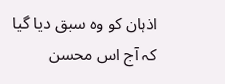اذہان کو وہ سبق دیا گیا کہ آج اس محسن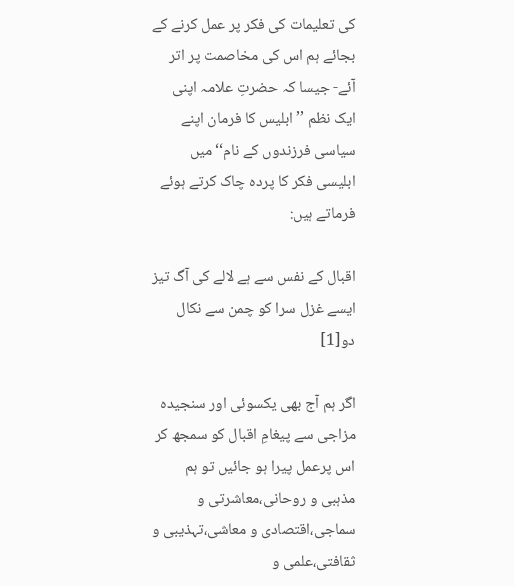کی تعلیمات کی فکر پر عمل کرنے کے بجائے ہم اس کی مخاصمت پر اتر آئے- جیسا کہ حضرتِ علامہ اپنی ایک نظم ’’ابلیس کا فرمان اپنے سیاسی فرزندوں کے نام‘‘میں ابلیسی فکر کا پردہ چاک کرتے ہوئے فرماتے ہیں:

اقبال کے نفس سے ہے لالے کی آگ تیز
ایسے غزل سرا کو چمن سے نکال دو[1]

اگر ہم آج بھی یکسوئی اور سنجیدہ مزاجی سے پیغامِ اقبال کو سمجھ کر اس پرعمل پیرا ہو جائیں تو ہم مذہبی و روحانی،معاشرتی و سماجی،اقتصادی و معاشی،تہذیبی و ثقافتی،علمی و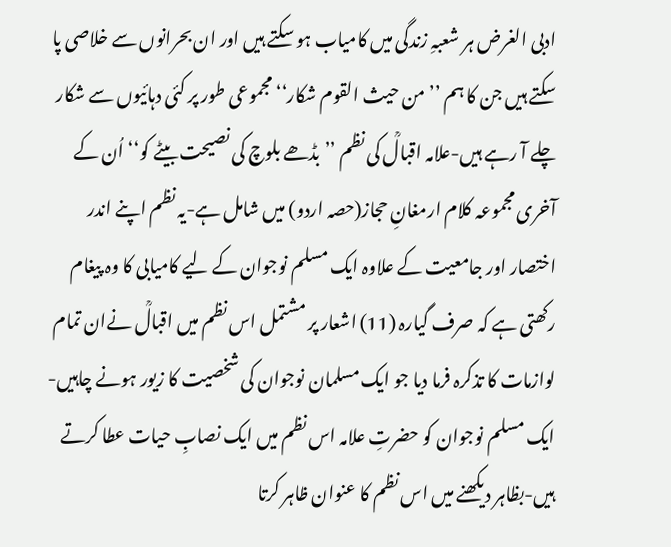ادبی الغرض ہر شعبہِ زندگی میں کامیاب ہو سکتے ہیں اور ان بحرانوں سے خلاصی پا سکتے ہیں جن کا ہم ’’من حیث القوم شکار‘‘ مجموعی طور پر کئی دہائیوں سے شکار چلے آ رہے ہیں-علامہ اقبالؒ کی نظم ’’بڈھے بلوچ کی نصیحت بیٹے کو‘‘ اُن کے آخری مجموعہ کلام ارمغانِ حجاز(حصہ اردو) میں شامل ہے-یہ نظم اپنے اندر اختصار اور جامعیت کے علاوہ ایک مسلم نوجوان کے لیے کامیابی کا وہ پیغام رکھتی ہے کہ صرف گیارہ (11) اشعار پر مشتمل اس نظم میں اقبالؒ نےان تمام لوازمات کا تذکرہ فرما دیا جو ایک مسلمان نوجوان کی شخصیت کا زیور ہونے چاہیں-ایک مسلم نوجوان کو حضرتِ علامہ اس نظم میں ایک نصابِ حیات عطا کرتے ہیں-بظاہر دیکھنے میں اس نظم کا عنوان ظاہر کرتا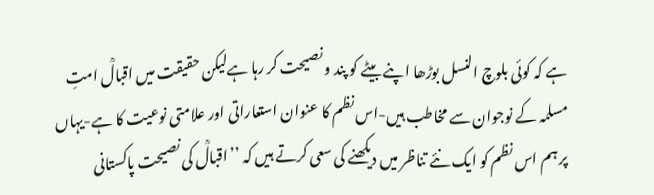ہے کہ کوئی بلوچ النسل بوڑھا اپنے بیٹے کو پند و نصیحت کر رہا ہےلیکن حقیقت میں اقبالؒ امتِ مسلمہ کے نوجوان سے مخاطب ہیں-اس نظم کا عنوان استعاراتی اور علامتی نوعیت کا ہے-یہاں پر ہم اس نظم کو ایک نئے تناظر میں دیکھنے کی سعی کرتے ہیں کہ ’’اقبالؒ کی نصیحت پاکستانی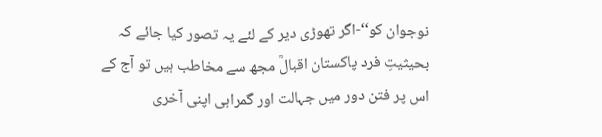نوجوان کو‘‘-اگر تھوڑی دیر کے لئے یہ تصور کیا جائے کہ بحیثیتِ فرد پاکستان اقبالؒ مجھ سے مخاطب ہیں تو آج کے اس پر فتن دور میں جہالت اور گمراہی اپنی آخری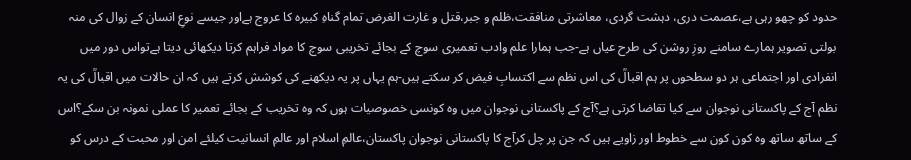حدود کو چھو رہی ہے،عصمت دری، دہشت گردی، معاشرتی منافقت،ظلم و جبر،قتل و غارت الغرض تمام گناہِ کبیرہ کا عروج ہےاور جیسے نوعِ انسان کے زوال کی منہ بولتی تصویر ہمارے سامنے روزِ روشن کی طرح عیاں ہے-جب ہمارا علم وادب تعمیری سوچ کے بجائے تخریبی سوچ کا مواد فراہم کرتا دیکھائی دیتا ہےتواس دور میں انفرادی اور اجتماعی ہر دو سطحوں پر ہم اقبالؒ کی اس نظم سے اکتسابِ فیض کر سکتے ہیں-ہم یہاں پر یہ دیکھنے کی کوشش کرتے ہیں کہ ان حالات میں اقبالؒ کی یہ نظم آج کے پاکستانی نوجوان سے کیا تقاضا کرتی ہے؟آج کے پاکستانی نوجوان میں وہ کونسی خصوصیات ہوں کہ وہ تخریب کے بجائے تعمیر کا عملی نمونہ بن سکے؟اس کے ساتھ ساتھ وہ کون کون سے خطوط اور زاویے ہیں کہ جن پر چل کرآج کا پاکستانی نوجوان پاکستان،عالمِ اسلام اور عالمِ انسانیت کیلئے امن اور محبت کے درس کو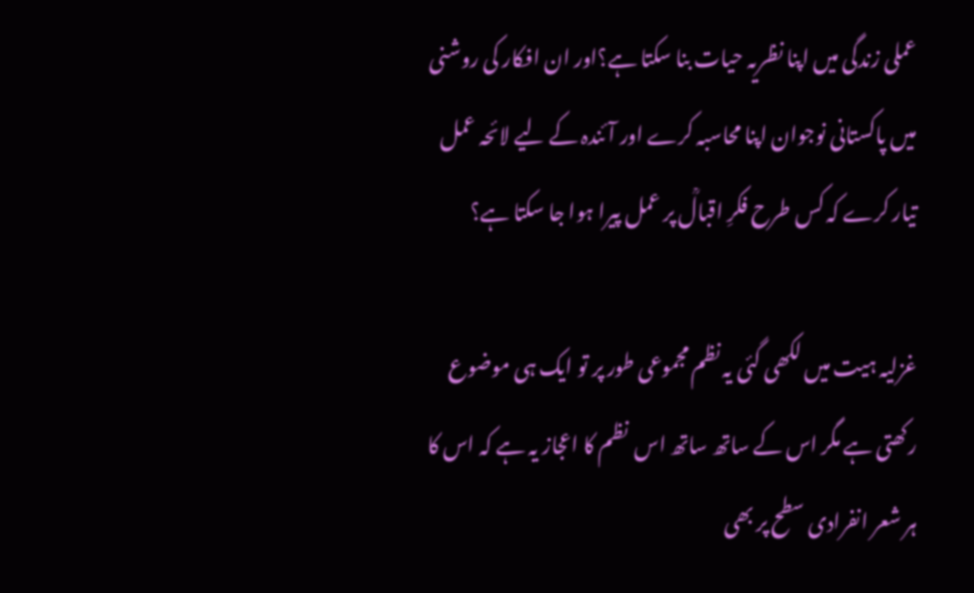عملی زندگی میں اپنا نظریہ حیات بنا سکتا ہے؟اور ان افکار کی روشنی میں پاکستانی نوجوان اپنا محاسبہ کرے اور آئندہ کے لیے لائحہ عمل تیار کرے کہ کس طرح فکرِ اقبالؒ پر عمل پیرا ہوا جا سکتا ہے؟

غزلیہ ہیت میں لکھی گئی یہ نظم مجموعی طور پر تو ایک ہی موضوع رکھتی ہے مگر اس کے ساتھ ساتھ اس  نظم کا اعجاز یہ ہے کہ اس کا ہر شعر انفرادی سطح پر بھی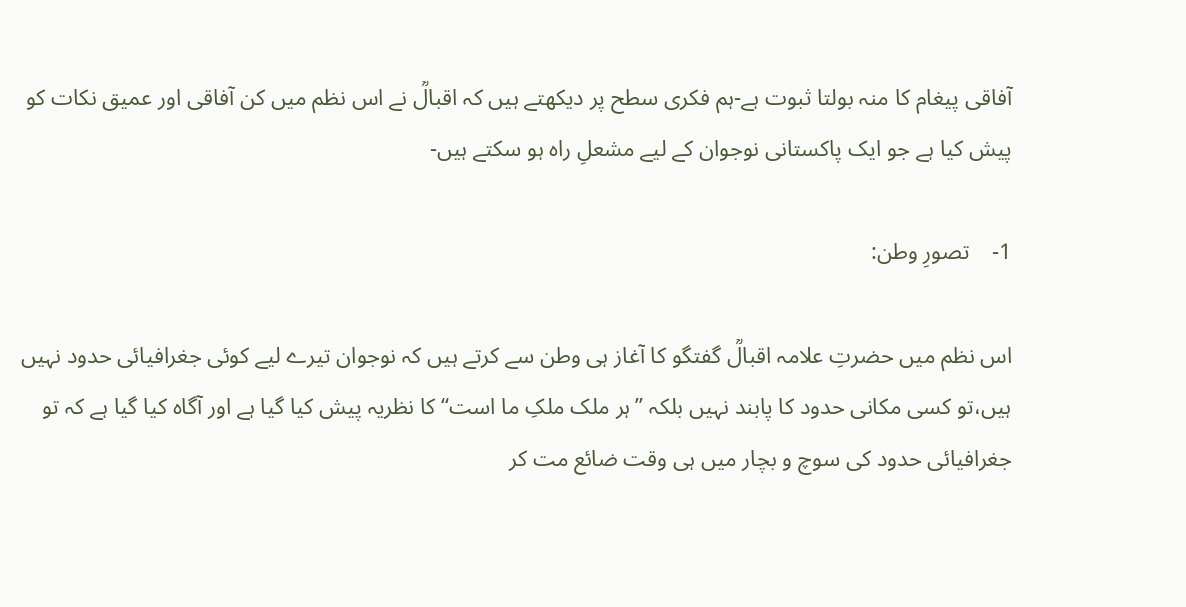آفاقی پیغام کا منہ بولتا ثبوت ہے-ہم فکری سطح پر دیکھتے ہیں کہ اقبالؒ نے اس نظم میں کن آفاقی اور عمیق نکات کو پیش کیا ہے جو ایک پاکستانی نوجوان کے لیے مشعلِ راہ ہو سکتے ہیں-

1-    تصورِ وطن:

اس نظم میں حضرتِ علامہ اقبالؒ گفتگو کا آغاز ہی وطن سے کرتے ہیں کہ نوجوان تیرے لیے کوئی جغرافیائی حدود نہیں ہیں،تو کسی مکانی حدود کا پابند نہیں بلکہ ’’ہر ملک ملکِ ما است‘‘ کا نظریہ پیش کیا گیا ہے اور آگاہ کیا گیا ہے کہ تو جغرافیائی حدود کی سوچ و بچار میں ہی وقت ضائع مت کر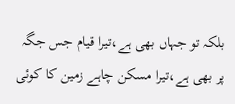بلکہ تو جہاں بھی ہے،تیرا قیام جس جگہ پر بھی ہے،تیرا مسکن چاہے زمین کا کوئی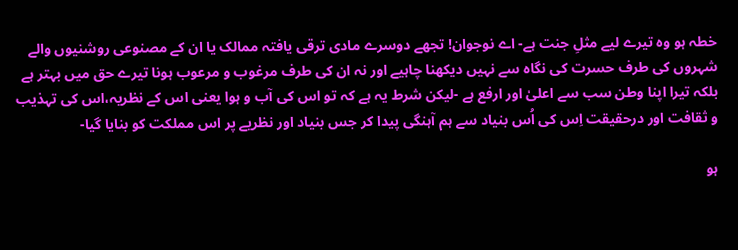خطہ ہو وہ تیرے لیے مثلِ جنت ہے- اے نوجوان! تجھے دوسرے مادی ترقی یافتہ ممالک یا ان کے مصنوعی روشنیوں والے شہروں کی طرف حسرت کی نگاہ سے نہیں دیکھنا چاہیے اور نہ ان کی طرف مرغوب و مرعوب ہونا تیرے حق میں بہتر ہے بلکہ تیرا اپنا وطن سب سے اعلیٰ اور ارفع ہے -لیکن شرط یہ ہے کہ تو اس کی آب و ہوا یعنی اس کے نظریہ،اس کی تہذیب و ثقافت اور درحقیقت اِس کی اُس بنیاد سے ہم آہنگی پیدا کر جس بنیاد اور نظریے پر اس مملکت کو بنایا گیا-

ہو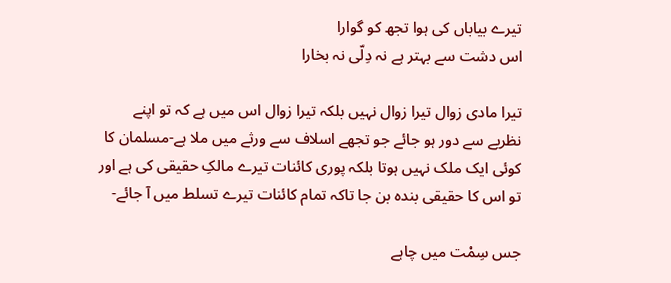تیرے بیاباں کی ہوا تجھ کو گوارا
اس دشت سے بہتر ہے نہ دِلّی نہ بخارا

تیرا مادی زوال تیرا زوال نہیں بلکہ تیرا زوال اس میں ہے کہ تو اپنے نظریے سے دور ہو جائے جو تجھے اسلاف سے ورثے میں ملا ہے-مسلمان کا کوئی ایک ملک نہیں ہوتا بلکہ پوری کائنات تیرے مالکِ حقیقی کی ہے اور تو اس کا حقیقی بندہ بن جا تاکہ تمام کائنات تیرے تسلط میں آ جائے-

جس سِمْت میں چاہے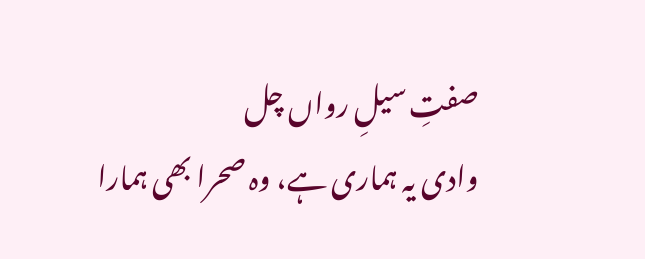صفتِ سیلِ رواں چل
وادی یہ ہماری ہے، وہ صحرا بھی ہمارا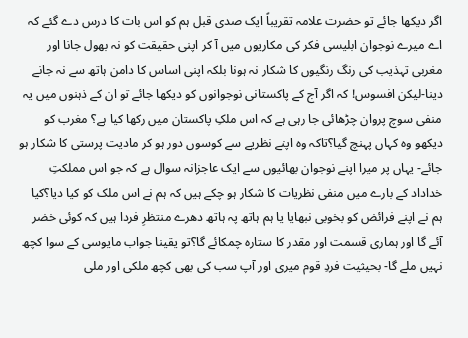اگر دیکھا جائے تو حضرت علامہ تقریباً ایک صدی قبل ہم کو اس بات کا درس دے گئے کہ اے میرے نوجوان ابلیسی فکر کی مکاریوں میں آ کر اپنی حقیقت کو نہ بھول جانا اور مغربی تہذیب کی رنگ رنگیوں کا شکار نہ ہونا بلکہ اپنی اساس کا دامن ہاتھ سے نہ جانے دینا-لیکن افسوس! کہ اگر آج کے پاکستانی نوجوانوں کو دیکھا جائے تو ان کے ذہنوں میں یہ منفی سوچ پروان چڑھائی جا رہی ہے کہ اس ملکِ پاکستان میں رکھا کیا ہے؟ مغرب کو دیکھو وہ کہاں پہنچ گیا؟تاکہ وہ اپنے نظریے سے کوسوں دور ہو کر مادیت پرستی کا شکار ہو جائے- یہاں پر میرا اپنے نوجوان بھائیوں سے ایک عاجزانہ سوال ہے کہ جو اس مملکتِ خداداد کے بارے میں منفی نظریات کا شکار ہو چکے ہیں کہ ہم نے اس ملک کو کیا دیا؟کیا ہم نے اپنے فرائض کو بخوبی نبھایا یا ہم ہاتھ پہ ہاتھ دھرے منتظرِ فردا ہیں کہ کوئی خضر آئے گا اور ہماری قسمت اور مقدر کا ستارہ چمکائے گا؟تو یقینا جواب مایوسی کے سوا کچھ نہیں ملے گا- بحیثیت فردِ قوم میری اور آپ سب کی بھی کچھ ملکی اور ملی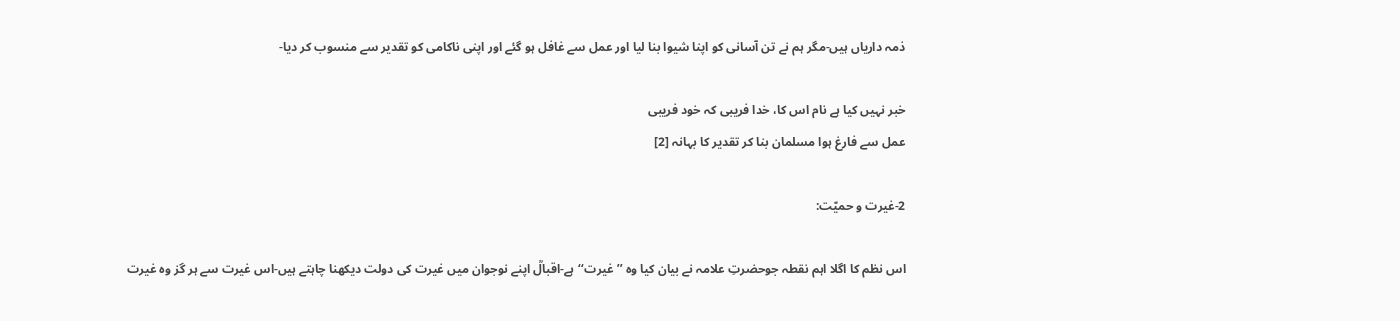ذمہ داریاں ہیں-مگر ہم نے تن آسانی کو اپنا شیوا بنا لیا اور عمل سے غافل ہو گئے اور اپنی ناکامی کو تقدیر سے منسوب کر دیا-

خبر نہیں کیا ہے نام اس کا، خدا فریبی کہ خود فریبی
عمل سے فارغ ہوا مسلمان بنا کر تقدیر کا بہانہ [2]

2-غیرت و حمیّت:

اس نظم کا اگلا اہم نقطہ جوحضرتِ علامہ نے بیان کیا وہ ’’غیرت‘‘ہے-اقبالؒ اپنے نوجوان میں غیرت کی دولت دیکھنا چاہتے ہیں-اس غیرت سے ہر گز وہ غیرت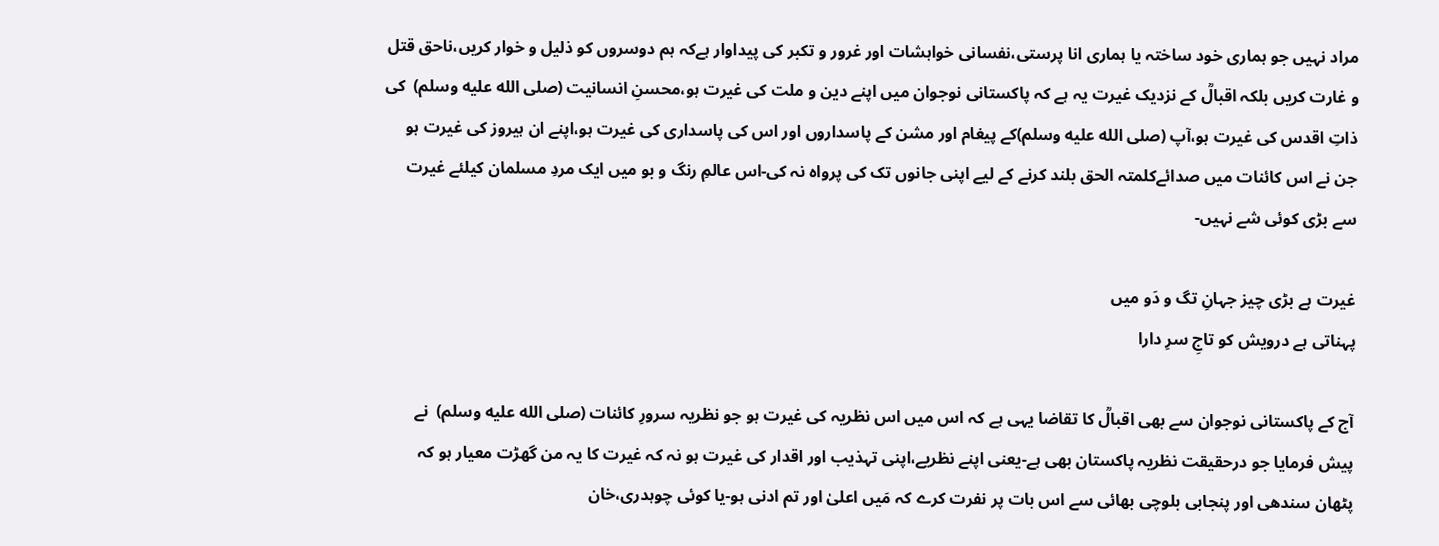مراد نہیں جو ہماری خود ساختہ یا ہماری انا پرستی،نفسانی خواہشات اور غرور و تکبر کی پیداوار ہےکہ ہم دوسروں کو ذلیل و خوار کریں،ناحق قتل و غارت کریں بلکہ اقبالؒ کے نزدیک غیرت یہ ہے کہ پاکستانی نوجوان میں اپنے دین و ملت کی غیرت ہو،محسنِ انسانیت (صلى الله عليه وسلم)  کی ذاتِ اقدس کی غیرت ہو،آپ (صلى الله عليه وسلم)کے پیغام اور مشن کے پاسداروں اور اس کی پاسداری کی غیرت ہو،اپنے ان ہیروز کی غیرت ہو جن نے اس کائنات میں صدائےکلمتہ الحق بلند کرنے کے لیے اپنی جانوں تک کی پرواہ نہ کی-اس عالمِ رنگ و بو میں ایک مردِ مسلمان کیلئے غیرت سے بڑی کوئی شے نہیں-

غیرت ہے بڑی چیز جہانِ تگ و دَو میں
پہناتی ہے درویش کو تاجِ سرِ دارا

آج کے پاکستانی نوجوان سے بھی اقبالؒ کا تقاضا یہی ہے کہ اس میں اس نظریہ کی غیرت ہو جو نظریہ سرورِ کائنات (صلى الله عليه وسلم)  نے پیش فرمایا جو درحقیقت نظریہ پاکستان بھی ہے-یعنی اپنے نظریے،اپنی تہذیب اور اقدار کی غیرت ہو نہ کہ غیرت کا یہ من گھڑت معیار ہو کہ پٹھان سندھی اور پنجابی بلوچی بھائی سے اس بات پر نفرت کرے کہ مَیں اعلیٰ اور تم ادنی ہو-یا کوئی چوہدری،خان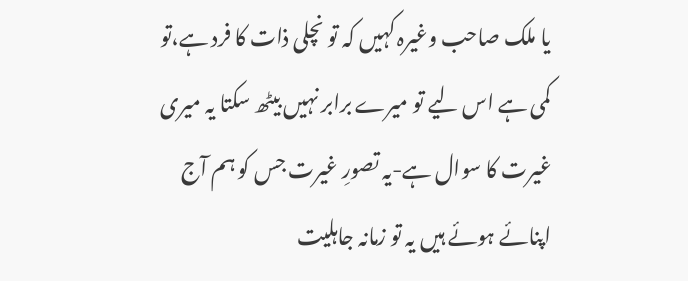یا ملک صاحب وغیرہ کہیں کہ تو نچلی ذات کا فرد ہے،تو کمی ہے اس لیے تو میرے برابر نہیں بیٹھ سکتا یہ میری غیرت کا سوال ہے-یہ تصورِ غیرت جس کو ہم آج اپنائے ہوئے ہیں یہ تو زمانہ جاہلیت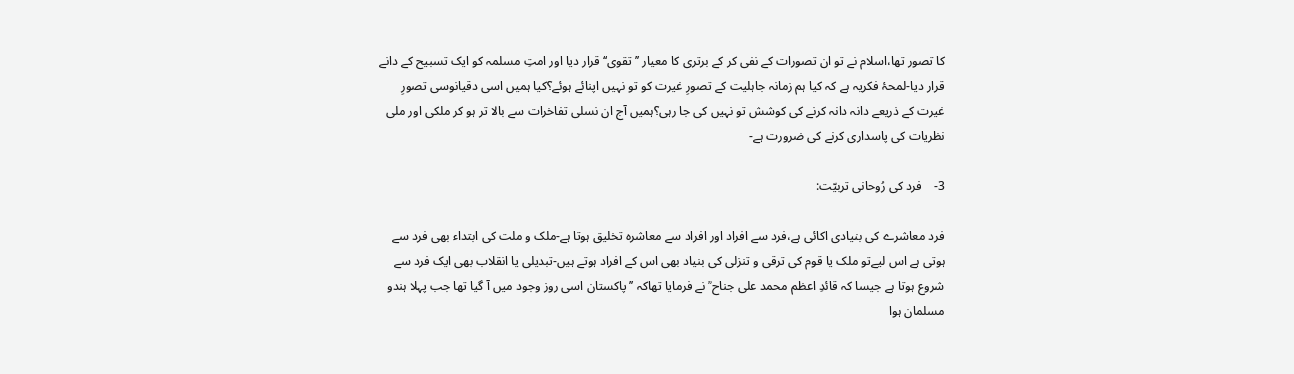کا تصور تھا،اسلام نے تو ان تصورات کے نفی کر کے برتری کا معیار ’’تقوی‘‘ قرار دیا اور امتِ مسلمہ کو ایک تسبیح کے دانے قرار دیا-لمحۂ فکریہ ہے کہ کیا ہم زمانہ جاہلیت کے تصورِ غیرت کو تو نہیں اپنائے ہوئے؟کیا ہمیں اسی دقیانوسی تصورِ غیرت کے ذریعے دانہ دانہ کرنے کی کوشش تو نہیں کی جا رہی؟ہمیں آج ان نسلی تفاخرات سے بالا تر ہو کر ملکی اور ملی نظریات کی پاسداری کرنے کی ضرورت ہے-

3-    فرد کی رُوحانی تربیّت:

فرد معاشرے کی بنیادی اکائی ہے،فرد سے افراد اور افراد سے معاشرہ تخلیق ہوتا ہے-ملک و ملت کی ابتداء بھی فرد سے ہوتی ہے اس لیےتو ملک یا قوم کی ترقی و تنزلی کی بنیاد بھی اس کے افراد ہوتے ہیں-تبدیلی یا انقلاب بھی ایک فرد سے شروع ہوتا ہے جیسا کہ قائدِ اعظم محمد علی جناح ؒ نے فرمایا تھاکہ ’’پاکستان اسی روز وجود میں آ گیا تھا جب پہلا ہندو مسلمان ہوا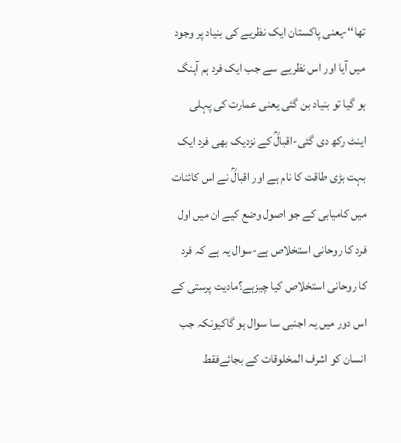تھا‘‘-یعنی پاکستان ایک نظریے کی بنیاد پر وجود میں آیا اور اس نظریے سے جب ایک فرد ہم آہنگ ہو گیا تو بنیاد بن گئی یعنی عمارت کی پہلی اینٹ رکھ دی گئی-اقبالؒ کے نزدیک بھی فرد ایک بہت بڑی طاقت کا نام ہے اور اقبالؒ نے اس کائنات میں کامیابی کے جو اصول وضع کیے ان میں اول فرد کا روحانی استخلاص ہے-سوال یہ ہے کہ فرد کا روحانی استخلاص کیا چیزہے؟مادیت پرستی کے اس دور میں یہ اجنبی سا سوال ہو گاکیونکہ جب انسان کو اشرف المخلوقات کے بجائےفقط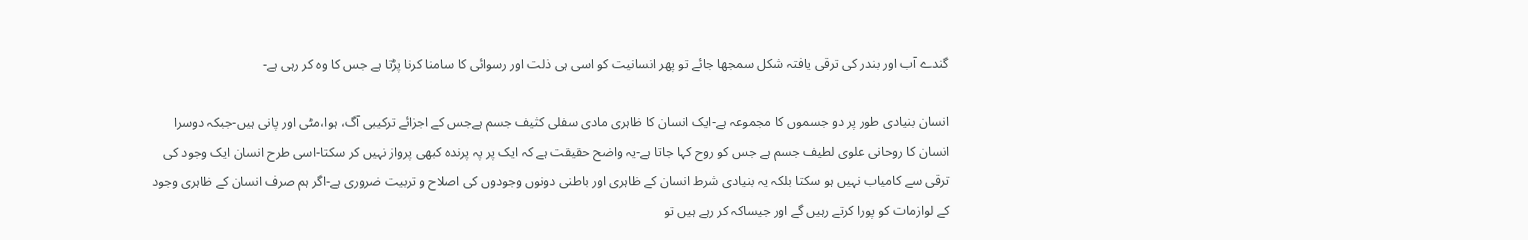گندے آب اور بندر کی ترقی یافتہ شکل سمجھا جائے تو پھر انسانیت کو اسی ہی ذلت اور رسوائی کا سامنا کرنا پڑتا ہے جس کا وہ کر رہی ہے-

انسان بنیادی طور پر دو جسموں کا مجموعہ ہے-ایک انسان کا ظاہری مادی سفلی کثیف جسم ہےجس کے اجزائے ترکیبی آگ، ہوا،مٹی اور پانی ہیں-جبکہ دوسرا انسان کا روحانی علوی لطیف جسم ہے جس کو روح کہا جاتا ہے-یہ واضح حقیقت ہے کہ ایک پر پہ پرندہ کبھی پرواز نہیں کر سکتا-اسی طرح انسان ایک وجود کی ترقی سے کامیاب نہیں ہو سکتا بلکہ یہ بنیادی شرط انسان کے ظاہری اور باطنی دونوں وجودوں کی اصلاح و تربیت ضروری ہے-اگر ہم صرف انسان کے ظاہری وجود کے لوازمات کو پورا کرتے رہیں گے اور جیساکہ کر رہے ہیں تو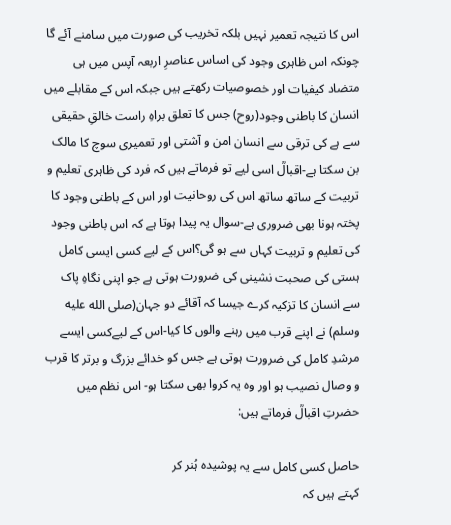اس کا نتیجہ تعمیر نہیں بلکہ تخریب کی صورت میں سامنے آئے گا چونکہ اس ظاہری وجود کی اساس عناصرِ اربعہ آپس میں ہی متضاد کیفیات اور خصوصیات رکھتے ہیں جبکہ اس کے مقابلے میں انسان کا باطنی وجود(روح) جس کا تعلق براہِ راست خالقِ حقیقی سے ہے کی ترقی سے انسان امن و آشتی اور تعمیری سوچ کا مالک بن سکتا ہے-اقبالؒ اسی لیے تو فرماتے ہیں کہ فرد کی ظاہری تعلیم و تربیت کے ساتھ ساتھ اس کی روحانیت اور اس کے باطنی وجود کا پختہ ہونا بھی ضروری ہے-سوال یہ پیدا ہوتا ہے کہ اس باطنی وجود کی تعلیم و تربیت کہاں سے ہو گی؟اس کے لیے کسی ایسی کامل ہستی کی صحبت نشینی کی ضرورت ہوتی ہے جو اپنی نگاہِ پاک سے انسان کا تزکیہ کرے جیسا کہ آقائے دو جہان(صلى الله عليه وسلم) نے اپنے قرب میں رہنے والوں کا کیا-اس کے لیےکسی ایسے مرشدِ کامل کی ضرورت ہوتی ہے جس کو خدائے بزرگ و برتر کا قرب و وصال نصیب ہو اور وہ یہ کروا بھی سکتا ہو- اس نظم میں حضرتِ اقبالؒ فرماتے ہیں:

حاصل کسی کامل سے یہ پوشیدہ ہُنر کر
کہتے ہیں کہ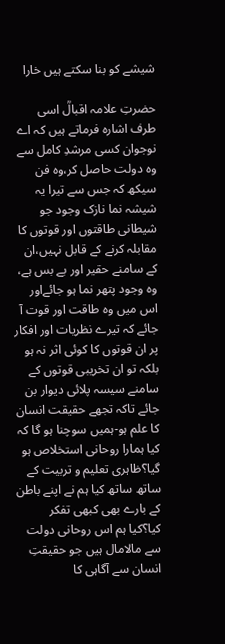شیشے کو بنا سکتے ہیں خارا

حضرتِ علامہ اقبالؒ اسی طرف اشارہ فرماتے ہیں کہ اے نوجوان کسی مرشدِ کامل سے وہ دولت حاصل کر،وہ فن سیکھ کہ جس سے تیرا یہ شیشہ نما نازک وجود جو شیطانی طاقتوں اور قوتوں کا مقابلہ کرنے کے قابل نہیں،ان کے سامنے حقیر اور بے بس ہے، وہ وجود پتھر نما ہو جائےاور اس میں وہ طاقت اور قوت آ جائے کہ تیرے نظریات اور افکار پر ان قوتوں کا کوئی اثر نہ ہو بلکہ تو ان تخریبی قوتوں کے سامنے سیسہ پلائی دیوار بن جائے تاکہ تجھے حقیقت انسان کا علم ہو-ہمیں سوچنا ہو گا کہ کیا ہمارا روحانی استخلاص ہو گیا؟ظاہری تعلیم و تربیت کے ساتھ ساتھ کیا ہم نے اپنے باطن کے بارے بھی کبھی تفکر کیا؟کیا ہم اس روحانی دولت سے مالامال ہیں جو حقیقتِ انسان سے آگاہی کا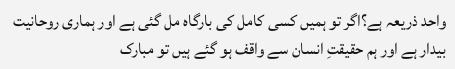واحد ذریعہ ہے؟اگر تو ہمیں کسی کامل کی بارگاہ مل گئی ہے اور ہماری روحانیت بیدار ہے اور ہم حقیقتِ انسان سے واقف ہو گئے ہیں تو مبارک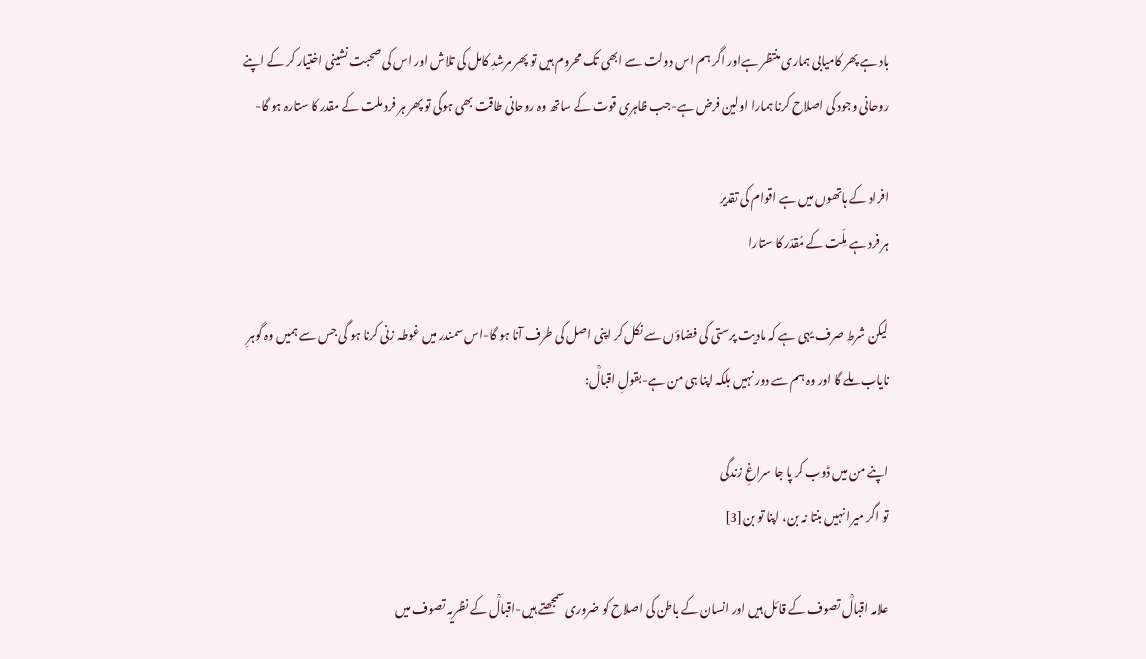باد ہے پھر کامیابی ہماری منتظر ہےاور اگر ہم اس دولت سے ابھی تک محروم ہیں تو پھر مرشدِ کامل کی تلاش اور اس کی صحبت نشینی اختیار کر کے اپنے روحانی وجود کی اصلاح کرنا ہمارا اولین فرض ہے-جب ظاہری قوت کے ساتھ وہ روحانی طاقت بھی ہوگی تو پھر ہر فرد ملت کے مقدر کا ستارہ ہو گا-

افراد کے ہاتھوں میں ہے اقوام کی تقدیر
ہر فرد ہے مِلّت کے مُقدّر کا ستارا

لیکن شرط صرف یہی ہے کہ مادیت پرستی کی فضاؤں سے نکل کر اپنی اصل کی طرف آنا ہو گا-اس سمندر میں غوطہ زنی کرنا ہو گی جس سے ہمیں وہ گوہرِ نایاب ملے گا اور وہ ہم سے دور نہیں بلکہ اپنا ہی من ہے-بقولِ اقبالؒ:

اپنے من میں ڈوب کر پا جا سراغِ زندگی
تو اگر میرا نہیں بنتا نہ بن، اپنا تو بن[3]

علامہ اقبالؒ تصوف کے قائل ہیں اور انسان کے باطن کی اصلاح کو ضروری سمجھتے ہیں-اقبالؒ کے نظریہ تصوف میں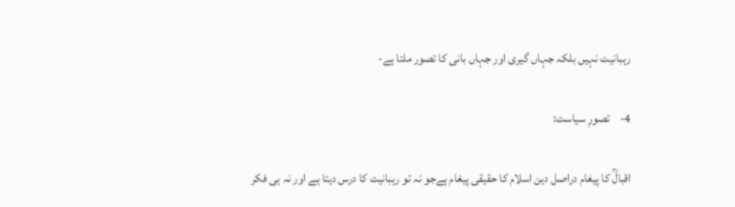رہبانیت نہیں بلکہ جہاں گیری اور جہاں بانی کا تصور ملتا ہے-

4-    تصورِ سیاست:

اقبالؒ کا پیغام دراصل دین اسلام کا حقیقی پیغام ہےجو نہ تو رہبانیت کا درس دیتا ہے اور نہ ہی فکر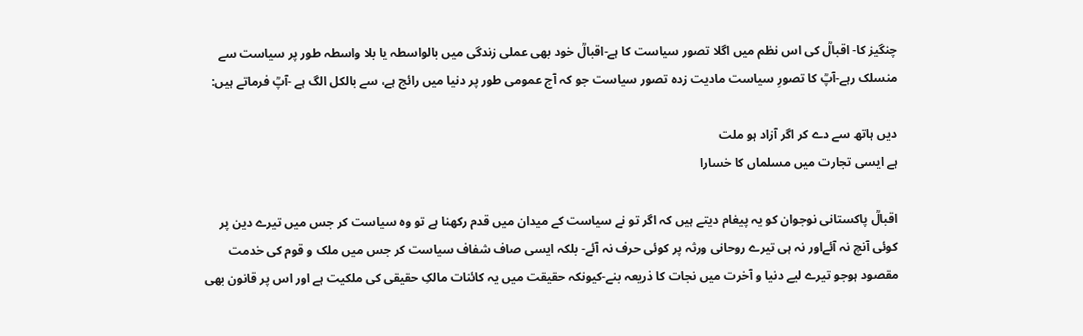چنگیز کا- اقبالؒ کی اس نظم میں اگلا تصور سیاست کا ہے-اقبالؒ خود بھی عملی زندگی میں بالواسطہ یا بلا واسطہ طور پر سیاست سے منسلک رہے-آپؒ کا تصورِ سیاست مادیت زدہ تصور سیاست جو کہ آج عمومی طور پر دنیا میں رائج ہے، سے بالکل الگ ہے -آپؒ فرماتے ہیں:

دیں ہاتھ سے دے کر اگر آزاد ہو ملت
ہے ایسی تجارت میں مسلماں کا خسارا

اقبالؒ پاکستانی نوجوان کو یہ پیغام دیتے ہیں کہ اگر تو نے سیاست کے میدان میں قدم رکھنا ہے تو وہ سیاست کر جس میں تیرے دین پر کوئی آنچ نہ آئےاور نہ ہی تیرے روحانی ورثہ پر کوئی حرف نہ آئے- بلکہ ایسی صاف شفاف سیاست کر جس میں ملک و قوم کی خدمت مقصود ہوجو تیرے لیے دنیا و آخرت میں نجات کا ذریعہ بنے-کیونکہ حقیقت میں یہ کائنات مالکِ حقیقی کی ملکیت ہے اور اس پر قانون بھی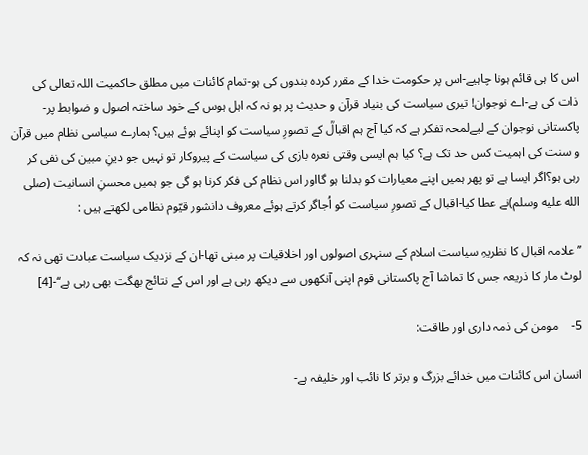اس کا ہی قائم ہونا چاہیے-اس پر حکومت خدا کے مقرر کردہ بندوں کی ہو-تمام کائنات میں مطلق حاکمیت اللہ تعالی کی ذات کی ہے-اے نوجوان! تیری سیاست کی بنیاد قرآن و حدیث پر ہو نہ کہ اہل ہوس کے خود ساختہ اصول و ضوابط پر-پاکستانی نوجوان کے لیےلمحہ تفکر ہے کہ کیا آج ہم اقبالؒ کے تصورِ سیاست کو اپنائے ہوئے ہیں؟ ہمارے سیاسی نظام میں قرآن و سنت کی اہمیت کس حد تک ہے؟ کیا ہم ایسی وقتی نعرہ بازی کی سیاست کے پیروکار تو نہیں جو دینِ مبین کی نفی کر رہی ہو؟اگر ایسا ہے تو پھر ہمیں اپنے معیارات کو بدلنا ہو گااور اس نظام کی فکر کرنا ہو گی جو ہمیں محسنِ انسانیت (صلى الله عليه وسلم)نے عطا کیا-اقبال کے تصورِ سیاست کو اُجاگر کرتے ہوئے معروف دانشور قیّوم نظامی لکھتے ہیں :

’’علامہ اقبال کا نظریہِ سیاست اسلام کے سنہری اصولوں اور اخلاقیات پر مبنی تھا-ان کے نزدیک سیاست عبادت تھی نہ کہ لوٹ مار کا ذریعہ جس کا تماشا آج پاکستانی قوم اپنی آنکھوں سے دیکھ رہی ہے اور اس کے نتائج بھگت بھی رہی ہے‘‘-[4]

5-    مومن کی ذمہ داری اور طاقت:

انسان اس کائنات میں خدائے بزرگ و برتر کا نائب اور خلیفہ ہے-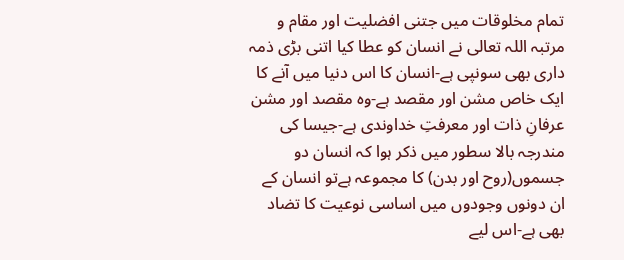تمام مخلوقات میں جتنی افضلیت اور مقام و مرتبہ اللہ تعالی نے انسان کو عطا کیا اتنی بڑی ذمہ داری بھی سونپی ہے-انسان کا اس دنیا میں آنے کا ایک خاص مشن اور مقصد ہے-وہ مقصد اور مشن عرفانِ ذات اور معرفتِ خداوندی ہے-جیسا کی مندرجہ بالا سطور میں ذکر ہوا کہ انسان دو جسموں(روح اور بدن) کا مجموعہ ہےتو انسان کے ان دونوں وجودوں میں اساسی نوعیت کا تضاد بھی ہے-اس لیے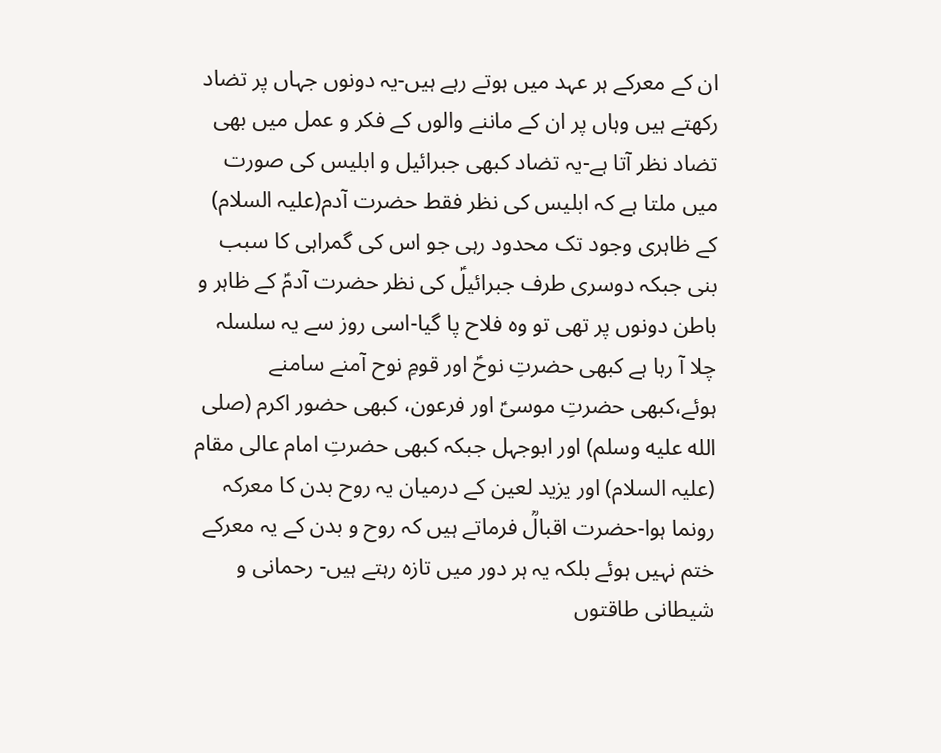ان کے معرکے ہر عہد میں ہوتے رہے ہیں-یہ دونوں جہاں پر تضاد رکھتے ہیں وہاں پر ان کے ماننے والوں کے فکر و عمل میں بھی تضاد نظر آتا ہے-یہ تضاد کبھی جبرائیل و ابلیس کی صورت میں ملتا ہے کہ ابلیس کی نظر فقط حضرت آدم(علیہ السلام) کے ظاہری وجود تک محدود رہی جو اس کی گمراہی کا سبب بنی جبکہ دوسری طرف جبرائیلؑ کی نظر حضرت آدمؑ کے ظاہر و باطن دونوں پر تھی تو وہ فلاح پا گیا-اسی روز سے یہ سلسلہ چلا آ رہا ہے کبھی حضرتِ نوحؑ اور قومِ نوح آمنے سامنے ہوئے،کبھی حضرتِ موسیؑ اور فرعون، کبھی حضور اکرم (صلى الله عليه وسلم) اور ابوجہل جبکہ کبھی حضرتِ امام عالی مقام (علیہ السلام) اور یزید لعین کے درمیان یہ روح بدن کا معرکہ رونما ہوا-حضرت اقبالؒ فرماتے ہیں کہ روح و بدن کے یہ معرکے ختم نہیں ہوئے بلکہ یہ ہر دور میں تازہ رہتے ہیں- رحمانی و شیطانی طاقتوں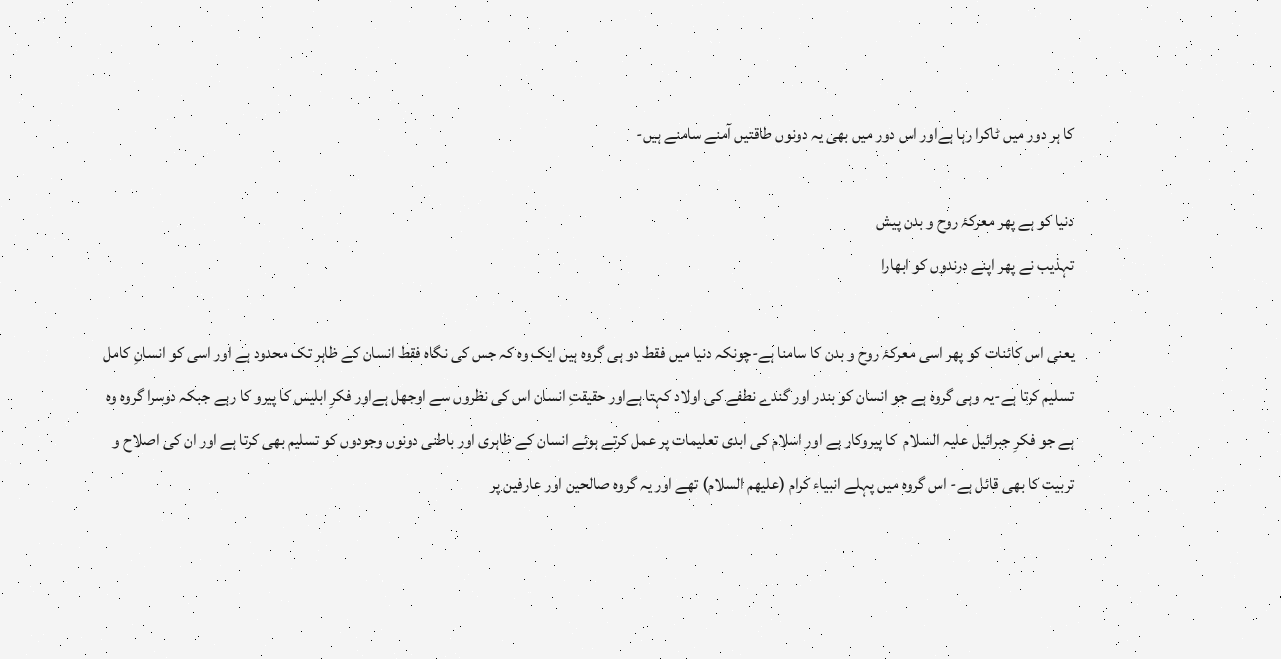کا ہر دور میں ٹاکرا رہا ہےاور اس دور میں بھی یہ دونوں طاقتیں آمنے سامنے ہیں-

دنیا کو ہے پھر معرکۂ روح و بدن پیش
تہذیب نے پھر اپنے درندوں کو ابھارا

یعنی اس کائنات کو پھر اسی معرکۂ روح و بدن کا سامنا ہے-چونکہ دنیا میں فقط دو ہی گروہ ہیں ایک وہ کہ جس کی نگاہ فقط انسان کے ظاہر تک محدود ہے اور اسی کو انسانِ کامل تسلیم کرتا ہے-یہ وہی گروہ ہے جو انسان کو بندر اور گندے نطفے کی اولاد کہتا ہےاور حقیقتِ انسان اس کی نظروں سے اوجھل ہےاور فکرِ ابلیس کا پیرو کا رہے جبکہ دوسرا گروہ وہ ہے جو فکرِ جبرائیل علیہ السلام  کا پیروکار ہے اور اسلام کی ابدی تعلیمات پر عمل کرتے ہوئے انسان کے ظاہری اور باطنی دونوں وجودوں کو تسلیم بھی کرتا ہے اور ان کی اصلاح و تربیت کا بھی قائل ہے- اس گروہ میں پہلے انبیاء کرام (علیھم السلام) تھے اور یہ گروہ صالحین اور عارفین پر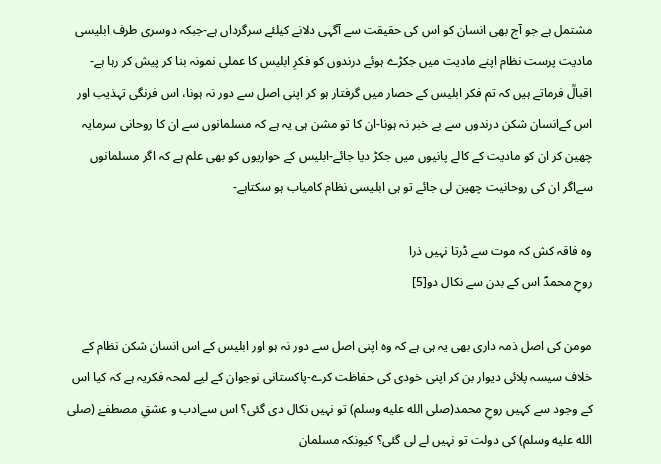مشتمل ہے جو آج بھی انسان کو اس کی حقیقت سے آگہی دلانے کیلئے سرگرداں ہے-جبکہ دوسری طرف ابلیسی مادیت پرست نظام اپنے مادیت میں جکڑے ہوئے درندوں کو فکرِ ابلیس کا عملی نمونہ بنا کر پیش کر رہا ہے-اقبالؒ فرماتے ہیں کہ تم فکر ابلیس کے حصار میں گرفتار ہو کر اپنی اصل سے دور نہ ہونا، اس فرنگی تہذیب اور اس کےانسان شکن درندوں سے بے خبر نہ ہونا-ان کا تو مشن ہی یہ ہے کہ مسلمانوں سے ان کا روحانی سرمایہ چھین کر ان کو مادیت کے کالے پانیوں میں جکڑ دیا جائے-ابلیس کے حواریوں کو بھی علم ہے کہ اگر مسلمانوں سےاگر ان کی روحانیت چھین لی جائے تو ہی ابلیسی نظام کامیاب ہو سکتاہے-

وہ فاقہ کش کہ موت سے ڈرتا نہیں ذرا
روحِ محمدؐ اس کے بدن سے نکال دو[5]

مومن کی اصل ذمہ داری بھی یہ ہی ہے کہ وہ اپنی اصل سے دور نہ ہو اور ابلیس کے اس انسان شکن نظام کے خلاف سیسہ پلائی دیوار بن کر اپنی خودی کی حفاظت کرے-پاکستانی نوجوان کے لیے لمحہ فکریہ ہے کہ کیا اس کے وجود سے کہیں روحِ محمد(صلى الله عليه وسلم) تو نہیں نکال دی گئی؟ اس سےادب و عشقِ مصطفےٰ (صلى الله عليه وسلم) کی دولت تو نہیں لے لی گئی؟ کیونکہ مسلمان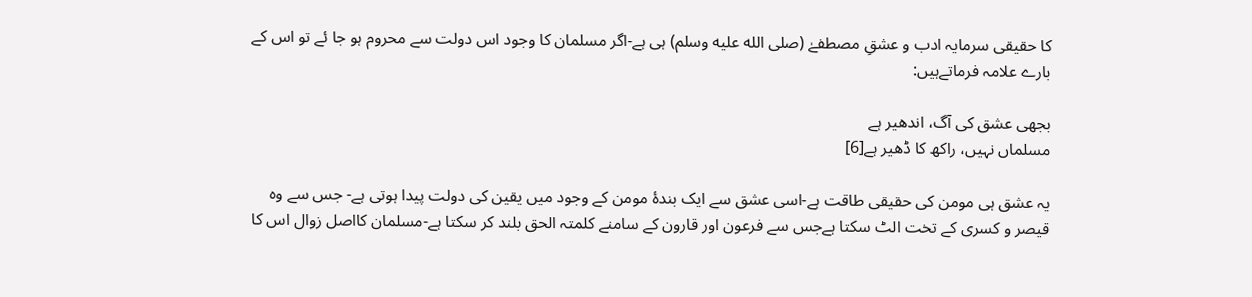کا حقیقی سرمایہ ادب و عشقِ مصطفےٰ (صلى الله عليه وسلم) ہی ہے-اگر مسلمان کا وجود اس دولت سے محروم ہو جا ئے تو اس کے بارے علامہ فرماتےہیں:

بجھی عشق کی آگ، اندھیر ہے
مسلماں نہیں، راکھ کا ڈھیر ہے[6]

یہ عشق ہی مومن کی حقیقی طاقت ہے-اسی عشق سے ایک بندۂ مومن کے وجود میں یقین کی دولت پیدا ہوتی ہے- جس سے وہ قیصر و کسری کے تخت الٹ سکتا ہےجس سے فرعون اور قارون کے سامنے کلمتہ الحق بلند کر سکتا ہے-مسلمان کااصل زوال اس کا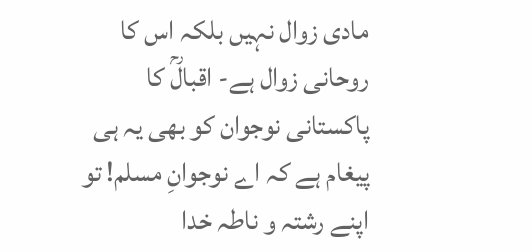مادی زوال نہیں بلکہ اس کا روحانی زوال ہے- اقبالؒ کا پاکستانی نوجوان کو بھی یہ ہی پیغام ہے کہ اے نوجوانِ مسلم! تو اپنے رشتہ و ناطہ خدا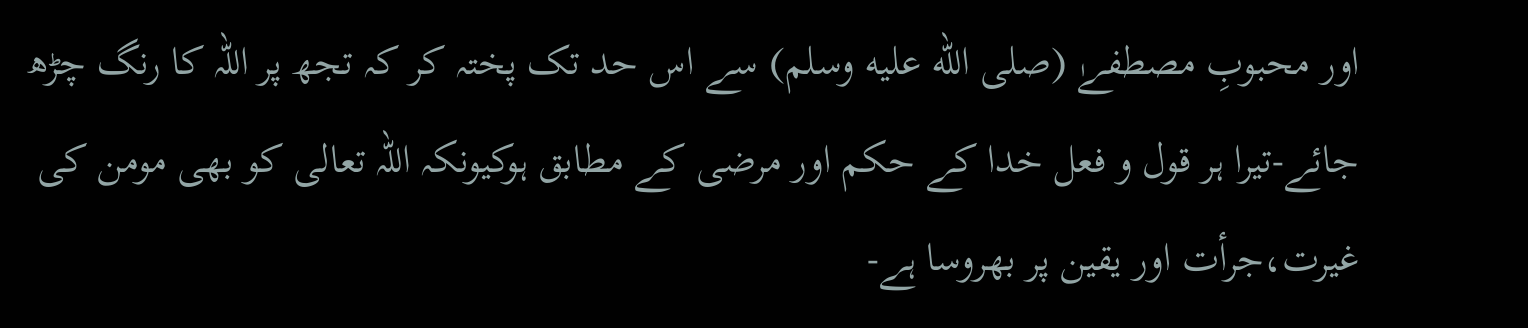اور محبوبِ مصطفےٰ (صلى الله عليه وسلم) سے اس حد تک پختہ کر کہ تجھ پر اللہ کا رنگ چڑھ جائے-تیرا ہر قول و فعل خدا کے حکم اور مرضی کے مطابق ہوکیونکہ اللہ تعالی کو بھی مومن کی غیرت،جرأت اور یقین پر بھروسا ہے-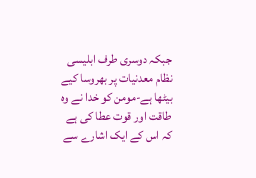جبکہ دوسری طرف ابلیسی نظام معدنیات پر بھروسا کیے بیٹھا ہے-مومن کو خدا نے وہ طاقت اور قوت عطا کی ہے کہ اس کے ایک اشارے سے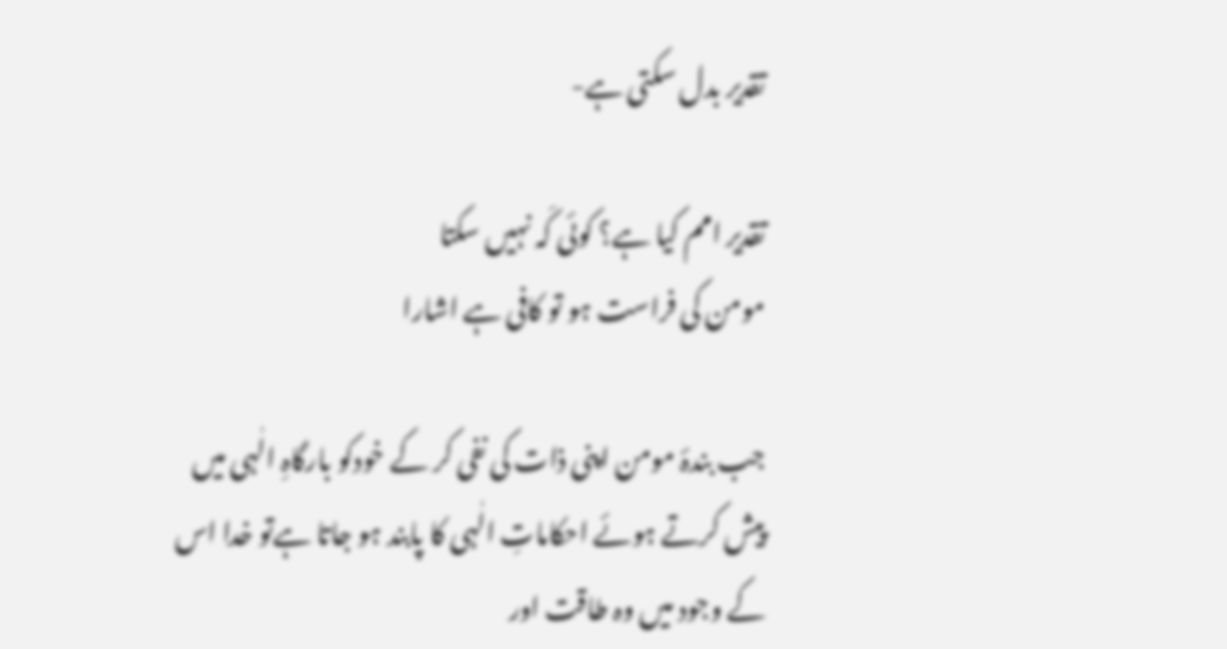تقدیر بدل سکتی ہے-

تقدیر امم کیا ہے؟ کوئی کَہ نہیں سکتا
مومن کی فراست ہو تو کافی ہے اشارا

جب بندۂ مومن اپنی ذات کی نفی کر کے خودکو بارگاہِ الٰہی میں پیش کرتے ہوئے احکاماتِ الٰہی کا پابند ہو جاتا ہےتو خدا اس کے وجود میں وہ طاقت اور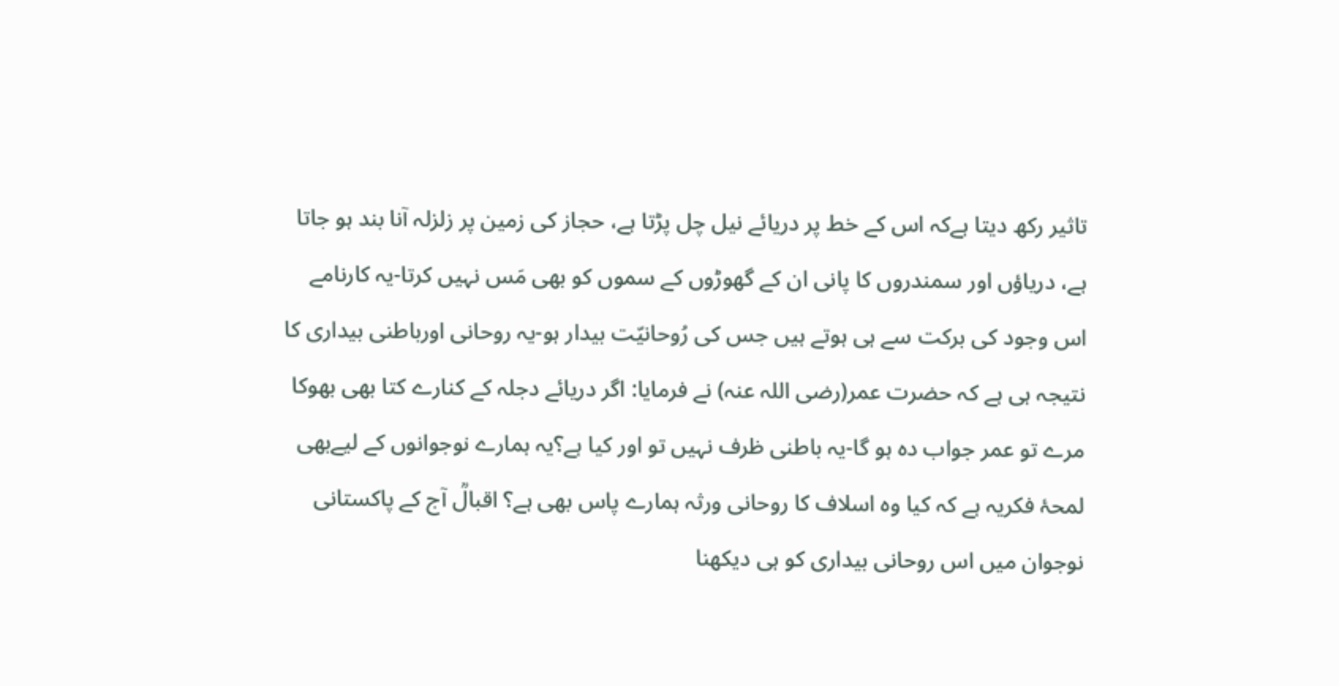تاثیر رکھ دیتا ہےکہ اس کے خط پر دریائے نیل چل پڑتا ہے، حجاز کی زمین پر زلزلہ آنا بند ہو جاتا ہے، دریاؤں اور سمندروں کا پانی ان کے گھوڑوں کے سموں کو بھی مَس نہیں کرتا-یہ کارنامے اس وجود کی برکت سے ہی ہوتے ہیں جس کی رُوحانیّت بیدار ہو-یہ روحانی اورباطنی بیداری کا نتیجہ ہی ہے کہ حضرت عمر(رضی اللہ عنہ) نے فرمایا: اگر دریائے دجلہ کے کنارے کتا بھی بھوکا مرے تو عمر جواب دہ ہو گا-یہ باطنی ظرف نہیں تو اور کیا ہے؟یہ ہمارے نوجوانوں کے لیےبھی لمحۂ فکریہ ہے کہ کیا وہ اسلاف کا روحانی ورثہ ہمارے پاس بھی ہے؟ اقبالؒ آج کے پاکستانی نوجوان میں اس روحانی بیداری کو ہی دیکھنا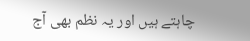چاہتے ہیں اور یہ نظم بھی آج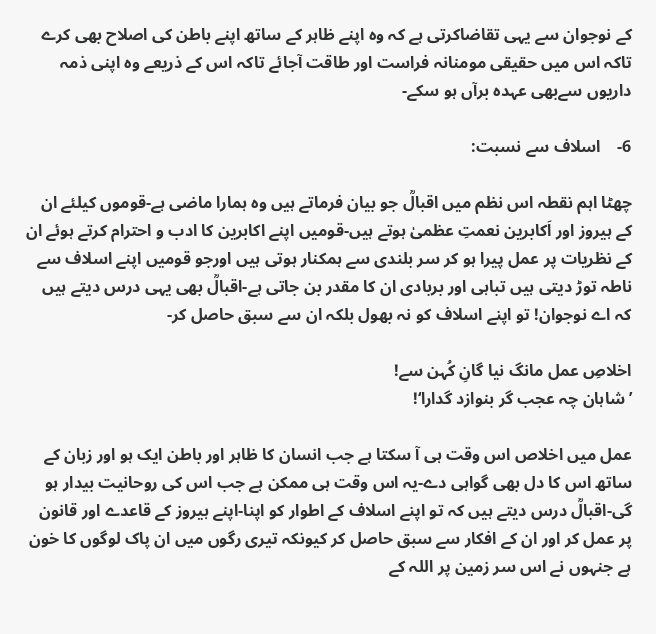کے نوجوان سے یہی تقاضاکرتی ہے کہ وہ اپنے ظاہر کے ساتھ اپنے باطن کی اصلاح بھی کرے تاکہ اس میں حقیقی مومنانہ فراست اور طاقت آجائے تاکہ اس کے ذریعے وہ اپنی ذمہ داریوں سےبھی عہدہ برآں ہو سکے-

6-    اسلاف سے نسبت:

چھٹا اہم نقطہ اس نظم میں اقبالؒ جو بیان فرماتے ہیں وہ ہمارا ماضی ہے-قوموں کیلئے ان کے ہیروز اور اَکابرین نعمتِ عظمیٰ ہوتے ہیں-قومیں اپنے اکابرین کا ادب و احترام کرتے ہوئے ان کے نظریات پر عمل پیرا ہو کر سر بلندی سے ہمکنار ہوتی ہیں اورجو قومیں اپنے اسلاف سے ناطہ توڑ دیتی ہیں تباہی اور بربادی ان کا مقدر بن جاتی ہے-اقبالؒ بھی یہی درس دیتے ہیں کہ اے نوجوان! تو اپنے اسلاف کو نہ بھول بلکہ ان سے سبق حاصل کر-

اخلاصِ عمل مانگ نیا گانِ کُہن سے!
’شاہان چہ عجب گر بنوازد گدارا‘!

عمل میں اخلاص اس وقت ہی آ سکتا ہے جب انسان کا ظاہر اور باطن ایک ہو اور زبان کے ساتھ اس کا دل بھی گواہی دے-یہ اس وقت ہی ممکن ہے جب اس کی روحانیت بیدار ہو گی-اقبالؒ درس دیتے ہیں کہ تو اپنے اسلاف کے اطوار کو اپنا-اپنے ہیروز کے قاعدے اور قانون پر عمل کر اور ان کے افکار سے سبق حاصل کر کیونکہ تیری رگوں میں ان پاک لوگوں کا خون ہے جنہوں نے اس سر زمین پر اللہ کے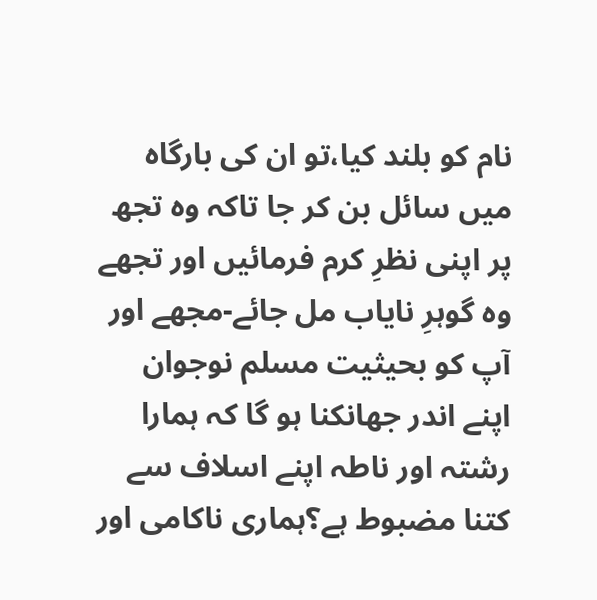نام کو بلند کیا،تو ان کی بارگاہ میں سائل بن کر جا تاکہ وہ تجھ پر اپنی نظرِ کرم فرمائیں اور تجھے وہ گوہرِ نایاب مل جائے-مجھے اور آپ کو بحیثیت مسلم نوجوان اپنے اندر جھانکنا ہو گا کہ ہمارا رشتہ اور ناطہ اپنے اسلاف سے کتنا مضبوط ہے؟ہماری ناکامی اور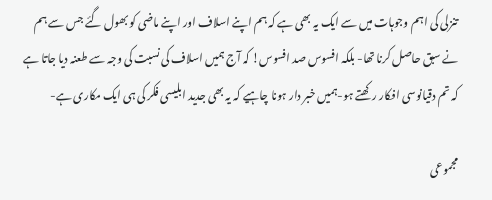تنزلی کی اہم وجوہات میں سے ایک یہ بھی ہے کہ ہم اپنے اسلاف اور اپنے ماضی کو بھول گئے جس سے ہم نے سبق حاصل کرنا تھا- بلکہ افسوس صد افسوس! کہ آج ہمیں اسلاف کی نسبت کی وجہ سے طعنہ دیا جاتا ہے کہ تم دقیانوسی افکار رکھتے ہو-ہمیں خبر دار ہونا چاہیے کہ یہ بھی جدید ابلیسی فکر کی ہی ایک مکاری ہے-

مجموعی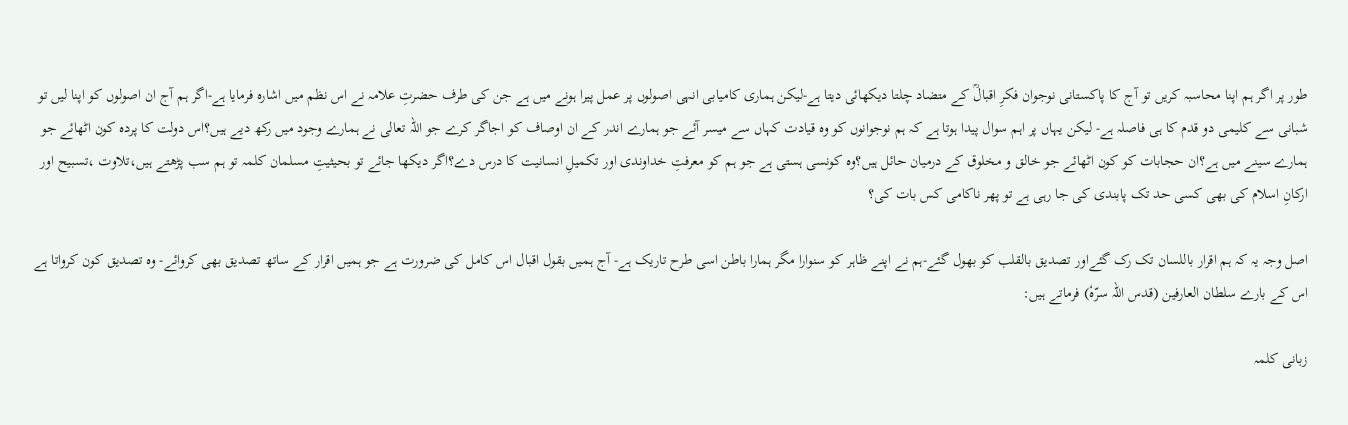طور پر اگر ہم اپنا محاسبہ کریں تو آج کا پاکستانی نوجوان فکرِ اقبالؒ کے متضاد چلتا دیکھائی دیتا ہے-لیکن ہماری کامیابی انہی اصولوں پر عمل پیرا ہونے میں ہے جن کی طرف حضرتِ علامہ نے اس نظم میں اشارہ فرمایا ہے-اگر ہم آج ان اصولوں کو اپنا لیں تو شبانی سے کلیمی دو قدم کا ہی فاصلہ ہے- لیکن یہاں پر اہم سوال پیدا ہوتا ہے کہ ہم نوجوانوں کو وہ قیادت کہاں سے میسر آئے جو ہمارے اندر کے ان اوصاف کو اجاگر کرے جو اللہ تعالی نے ہمارے وجود میں رکھ دیے ہیں؟اس دولت کا پردہ کون اٹھائے جو ہمارے سینے میں ہے؟ان حجابات کو کون اٹھائے جو خالق و مخلوق کے درمیان حائل ہیں؟وہ کونسی ہستی ہے جو ہم کو معرفتِ خداوندی اور تکمیلِ انسانیت کا درس دے؟اگر دیکھا جائے تو بحیثیتِ مسلمان کلمہ تو ہم سب پڑھتے ہیں،تلاوت ،تسبیح اور ارکانِ اسلام کی بھی کسی حد تک پابندی کی جا رہی ہے تو پھر ناکامی کس بات کی؟

اصل وجہ یہ کہ ہم اقرار باللسان تک رک گئےاور تصدیق بالقلب کو بھول گئے-ہم نے اپنے ظاہر کو سنوارا مگر ہمارا باطن اسی طرح تاریک ہے- آج ہمیں بقول اقبال اس کامل کی ضرورت ہے جو ہمیں اقرار کے ساتھ تصدیق بھی کروائے- وہ تصدیق کون کرواتا ہے اس کے بارے سلطان العارفین (قدس اللہ سرّہٗ) فرماتے ہیں:

زبانی کلمہ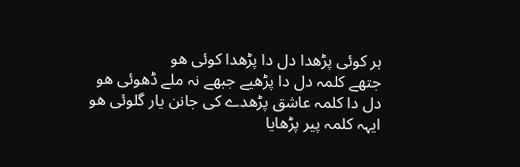ہر کوئی پڑھدا دل دا پڑھدا کوئی ھو
جتھے کلمہ دل دا پڑھیے جبھے نہ ملے ڈھوئی ھو
دل دا کلمہ عاشق پڑھدے کی جانن یار گلوئی ھو
ایہہ کلمہ پیر پڑھایا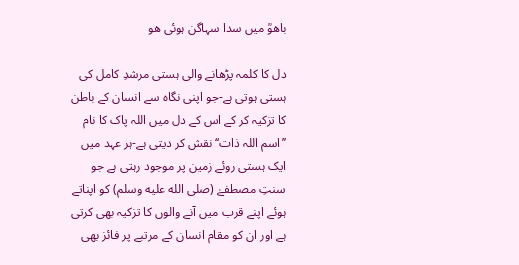باھوؒ میں سدا سہاگن ہوئی ھو

دل کا کلمہ پڑھانے والی ہستی مرشدِ کامل کی ہستی ہوتی ہے-جو اپنی نگاہ سے انسان کے باطن کا تزکیہ کر کے اس کے دل میں اللہ پاک کا نام ’’اسم اللہ ذات‘‘نقش کر دیتی ہے-ہر عہد میں ایک ہستی روئے زمین پر موجود رہتی ہے جو سنتِ مصطفےٰ (صلى الله عليه وسلم) کو اپناتے ہوئے اپنے قرب میں آنے والوں کا تزکیہ بھی کرتی ہے اور ان کو مقام انسان کے مرتبے پر فائز بھی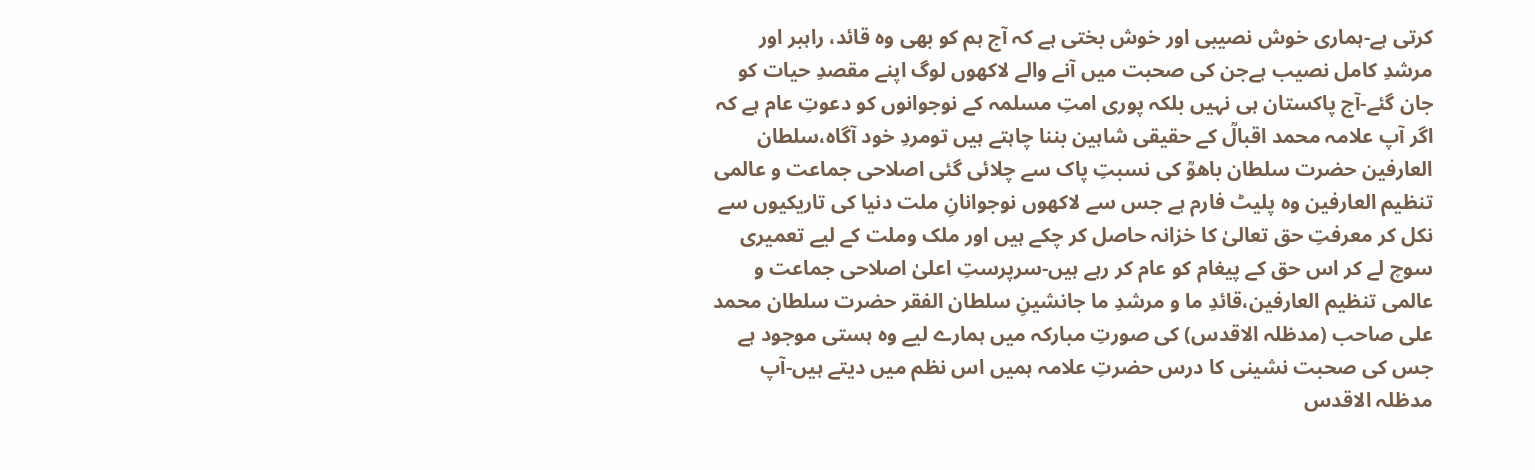کرتی ہے-ہماری خوش نصیبی اور خوش بختی ہے کہ آج ہم کو بھی وہ قائد، راہبر اور مرشدِ کامل نصیب ہےجن کی صحبت میں آنے والے لاکھوں لوگ اپنے مقصدِ حیات کو جان گئے-آج پاکستان ہی نہیں بلکہ پوری امتِ مسلمہ کے نوجوانوں کو دعوتِ عام ہے کہ اگر آپ علامہ محمد اقبالؒ کے حقیقی شاہین بننا چاہتے ہیں تومردِ خود آگاہ،سلطان العارفین حضرت سلطان باھوؒ کی نسبتِ پاک سے چلائی گئی اصلاحی جماعت و عالمی تنظیم العارفین وہ پلیٹ فارم ہے جس سے لاکھوں نوجوانانِ ملت دنیا کی تاریکیوں سے نکل کر معرفتِ حق تعالیٰ کا خزانہ حاصل کر چکے ہیں اور ملک وملت کے لیے تعمیری سوچ لے کر اس حق کے پیغام کو عام کر رہے ہیں-سرپرستِ اعلیٰ اصلاحی جماعت و عالمی تنظیم العارفین،قائدِ ما و مرشدِ ما جانشینِ سلطان الفقر حضرت سلطان محمد علی صاحب (مدظلہ الاقدس) کی صورتِ مبارکہ میں ہمارے لیے وہ ہستی موجود ہے جس کی صحبت نشینی کا درس حضرتِ علامہ ہمیں اس نظم میں دیتے ہیں-آپ مدظلہ الاقدس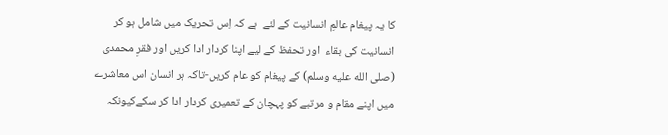کا یہ پیغام عالمِ انسانیت کے لئے  ہے کہ اِس تحریک میں شامل ہو کر انسانیت کی بقاء  اور تحفظ کے لیے اپنا کردار ادا کریں اور فقرِ محمدی (صلى الله عليه وسلم) کے پیغام کو عام کریں-تاکہ ہر انسان اس معاشرے میں اپنے مقام و مرتبے کو پہچان کے تعمیری کردار ادا کر سکےکیونکہ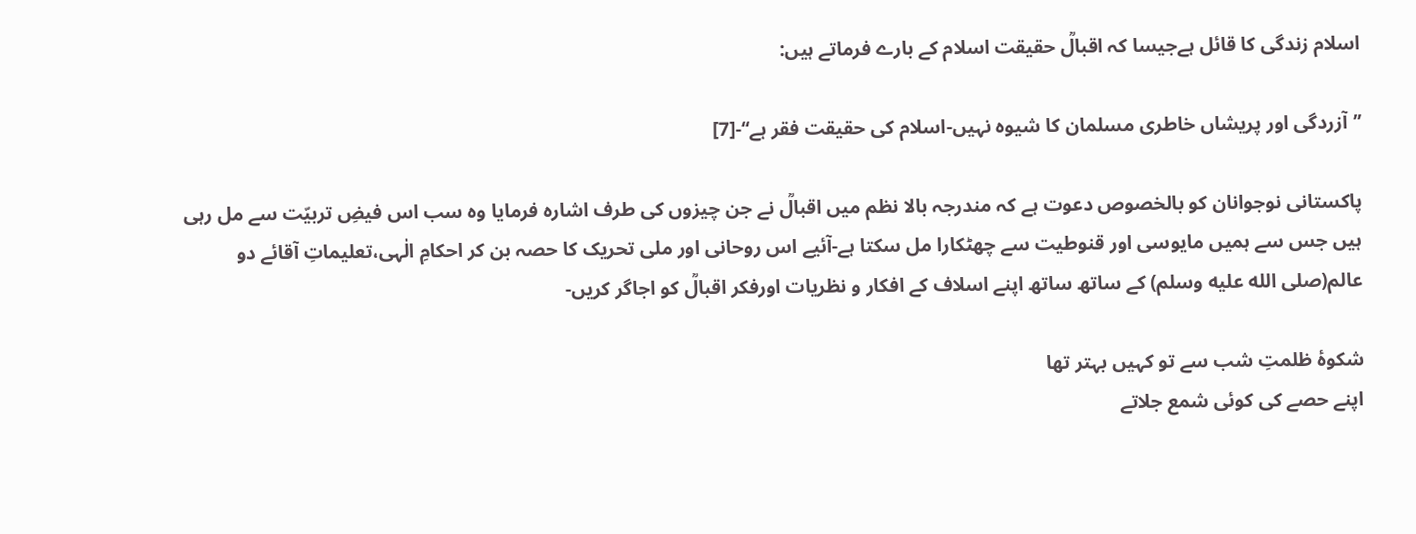اسلام زندگی کا قائل ہےجیسا کہ اقبالؒ حقیقت اسلام کے بارے فرماتے ہیں:

’’آزردگی اور پریشاں خاطری مسلمان کا شیوہ نہیں-اسلام کی حقیقت فقر ہے‘‘-[7]

پاکستانی نوجوانان کو بالخصوص دعوت ہے کہ مندرجہ بالا نظم میں اقبالؒ نے جن چیزوں کی طرف اشارہ فرمایا وہ سب اس فیضِ تربیّت سے مل رہی ہیں جس سے ہمیں مایوسی اور قنوطیت سے چھٹکارا مل سکتا ہے-آئیے اس روحانی اور ملی تحریک کا حصہ بن کر احکامِ الٰہی،تعلیماتِ آقائے دو عالم(صلى الله عليه وسلم) کے ساتھ ساتھ اپنے اسلاف کے افکار و نظریات اورفکر اقبالؒ کو اجاگر کریں-

شکوۂ ظلمتِ شب سے تو کہیں بہتر تھا
اپنے حصے کی کوئی شمع جلاتے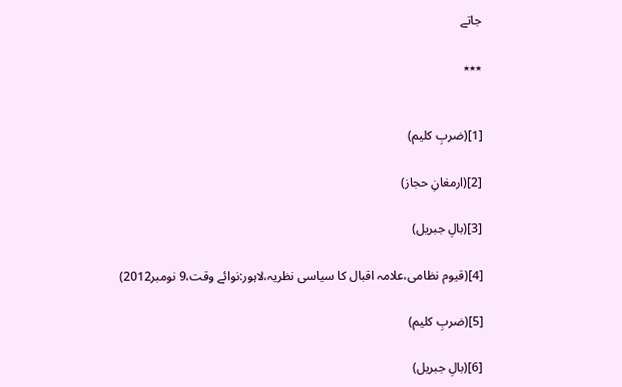جاتے

٭٭٭


[1](ضربِ کلیم)

[2](ارمغانِ حجاز)

[3](بالِ جبریل)

[4](قیوم نظامی،علامہ اقبال کا سیاسی نظریہ،لاہور:نوائے وقت،9 نومبر2012)

[5](ضربِ کلیم)

[6](بالِ جبریل)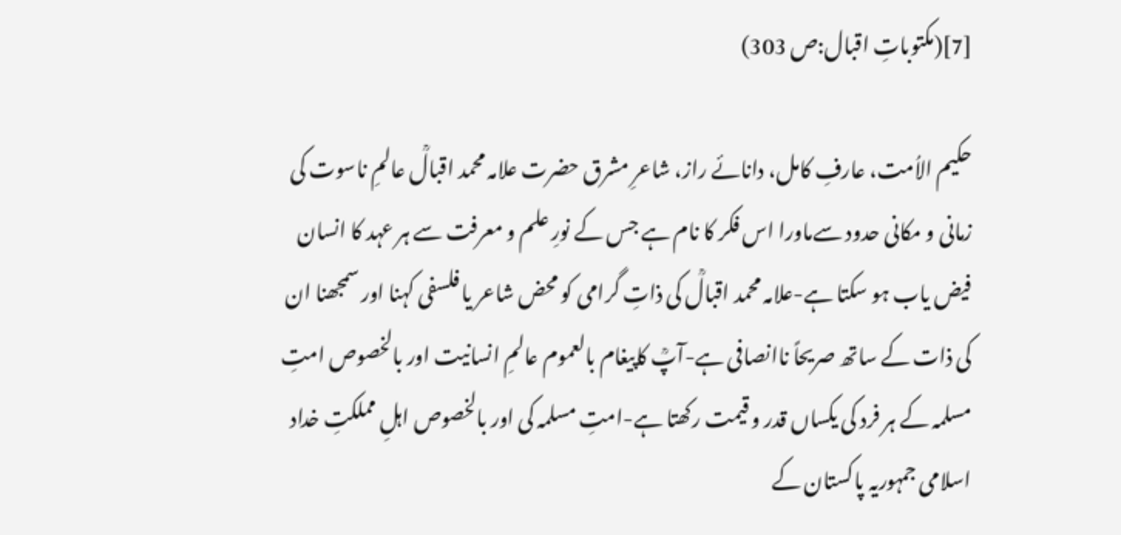[7](مکتوباتِ اقبال:ص 303)

حکیم الاُمت، عارفِ کامل، دانائے راز، شاعرِ مشرق حضرت علامہ محمد اقبالؒ عالمِ ناسوت کی زمانی و مکانی حدود سےماورا اس فکر کا نام ہے جس کے نورِ علم و معرفت سے ہر عہد کا انسان فیض یاب ہو سکتا ہے-علامہ محمد اقبالؒ کی ذاتِ گرامی کو محض شاعر یا فلسفی کہنا اور سمجھنا ان کی ذات کے ساتھ صریحاً ناانصافی ہے-آپؒ کاپیغام بالعموم عالمِ انسانیت اور بالخصوص امتِ مسلمہ کے ہر فرد کی یکساں قدر و قیمت رکھتا ہے-امتِ مسلمہ کی اور بالخصوص اہلِ مملکتِ خداد اسلامی جمہوریہ پاکستان کے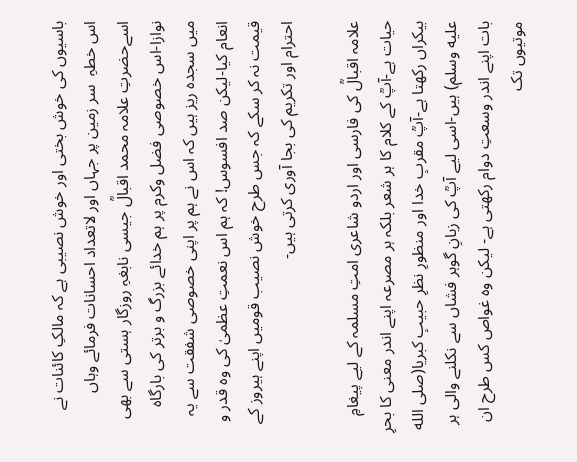باسیوں کی خوش بختی اور خوش نصیبی ہے کہ مالکِ کائنات نے اس خطہِ  سر زمین پر جہاں اور لاتعداد احسانات فرمائے وہاں اسےحضرتِ علامہ محمد اقبالؒ جیسی نابغہِ روزگار ہستی سے بھی نوازا-اس خصوصی فضل وکرم پر ہم خدائے بزرگ و برتر کی بارگاہ میں سجدہ ریز ہیں کہ اس نے ہم پر اپنی خصوصی شفقت سے یہ انعام کیا-لیکن صد افسوس! کہ ہم اس نعمتِ عظمیٰ کی وہ قدر و قیمت نہ کر سکے کہ جس طرح خوش نصیب قومیں اپنے ہیروز کے احترام اور تکریم کی بجا آوری کرتی ہیں-

علامہ اقبالؒ کی فارسی اور اردو شاعری امتِ مسلمہ کے لیے پیغامِ حیات ہے-آپؒ کے کلام کا ہر شعر بلکہ ہر مصرعہ اپنے اندر معنی کا بحرِ بیکراں رکھتا ہے-آپؒ مقربِ خدا اور منظورِ نظرِ حبیبِ کبریا(صلى الله عليه وسلم) ہیں-اسی لیے آپؒ کی زبانِ گوہر فشاں سے نکلنے والی ہر بات اپنے اندر وسعتِ دوام رکھتی ہے- لیکن وہ غواص کس طرح ان موتیوں تک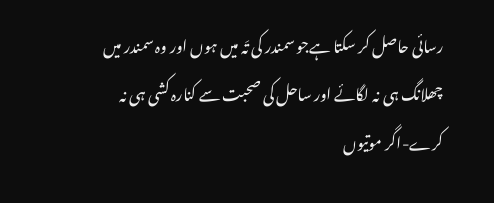رسائی حاصل کر سکتا ہےجو سمندر کی تَہ میں ہوں اور وہ سمندر میں چھلانگ ہی نہ لگائے اور ساحل کی صحبت سے کنارہ کشی ہی نہ کرے-اگر موتیوں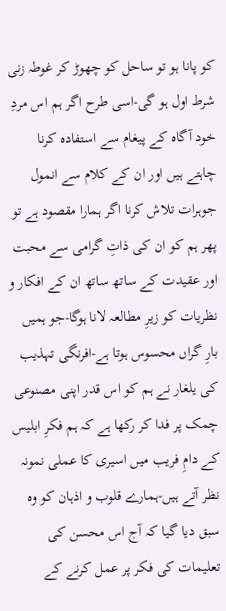کو پانا ہو تو ساحل کو چھوڑ کر غوطہ زنی شرط اول ہو گی-اسی طرح اگر ہم اس مردِ خود آگاہ کے پیغام سے استفادہ کرنا چاہتے ہیں اور ان کے کلام سے انمول جوہرات تلاش کرنا اگر ہمارا مقصود ہے تو پھر ہم کو ان کی ذاتِ گرامی سے محبت اور عقیدت کے ساتھ ساتھ ان کے افکار و نظریات کو زیرِ مطالعہ لانا ہوگا-جو ہمیں بارِ گراں محسوس ہوتا ہے-افرنگی تہذیب کی یلغار نے ہم کو اس قدر اپنی مصنوعی چمک پر فدا کر رکھا ہے کہ ہم فکرِ ابلیس کے دامِ فریب میں اسیری کا عملی نمونہ نظر آتے ہیں-ہمارے قلوب و اذہان کو وہ سبق دیا گیا کہ آج اس محسن کی تعلیمات کی فکر پر عمل کرنے کے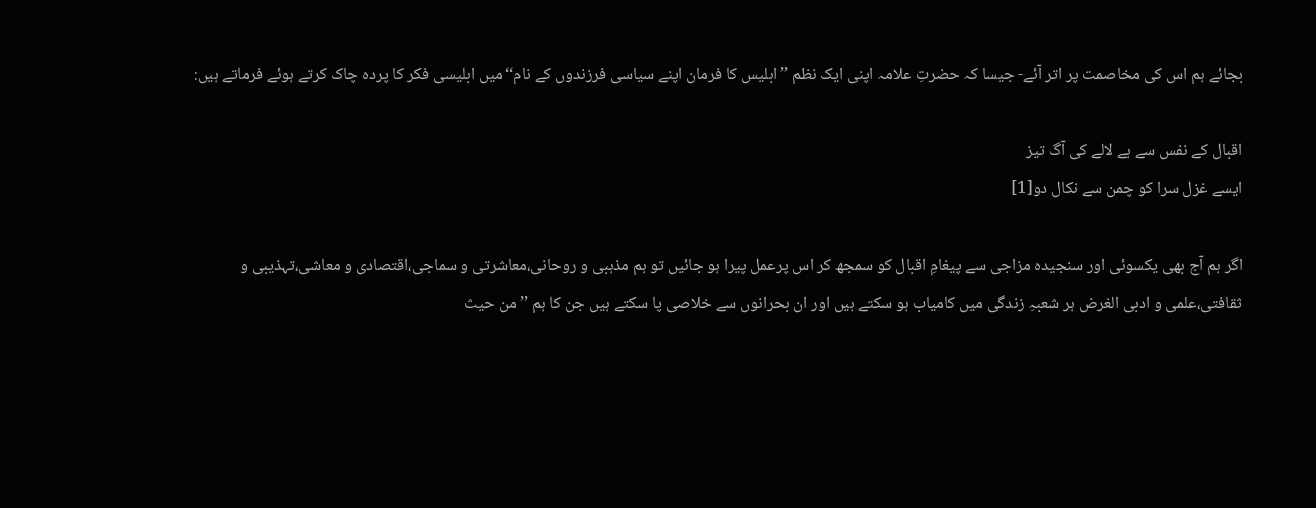بجائے ہم اس کی مخاصمت پر اتر آئے- جیسا کہ حضرتِ علامہ اپنی ایک نظم ’’ابلیس کا فرمان اپنے سیاسی فرزندوں کے نام‘‘میں ابلیسی فکر کا پردہ چاک کرتے ہوئے فرماتے ہیں:

اقبال کے نفس سے ہے لالے کی آگ تیز
ایسے غزل سرا کو چمن سے نکال دو[1]

اگر ہم آج بھی یکسوئی اور سنجیدہ مزاجی سے پیغامِ اقبال کو سمجھ کر اس پرعمل پیرا ہو جائیں تو ہم مذہبی و روحانی،معاشرتی و سماجی،اقتصادی و معاشی،تہذیبی و ثقافتی،علمی و ادبی الغرض ہر شعبہِ زندگی میں کامیاب ہو سکتے ہیں اور ان بحرانوں سے خلاصی پا سکتے ہیں جن کا ہم ’’من حیث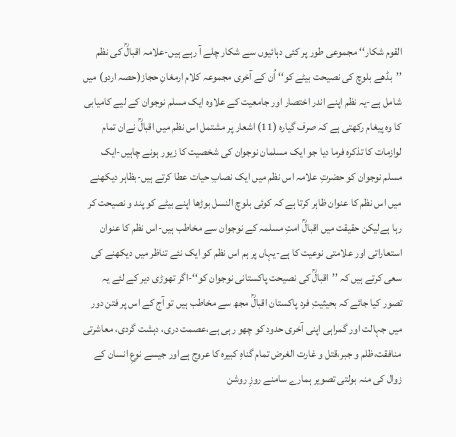القوم شکار‘‘ مجموعی طور پر کئی دہائیوں سے شکار چلے آ رہے ہیں-علامہ اقبالؒ کی نظم ’’بڈھے بلوچ کی نصیحت بیٹے کو‘‘ اُن کے آخری مجموعہ کلام ارمغانِ حجاز(حصہ اردو) میں شامل ہے-یہ نظم اپنے اندر اختصار اور جامعیت کے علاوہ ایک مسلم نوجوان کے لیے کامیابی کا وہ پیغام رکھتی ہے کہ صرف گیارہ (11) اشعار پر مشتمل اس نظم میں اقبالؒ نےان تمام لوازمات کا تذکرہ فرما دیا جو ایک مسلمان نوجوان کی شخصیت کا زیور ہونے چاہیں-ایک مسلم نوجوان کو حضرتِ علامہ اس نظم میں ایک نصابِ حیات عطا کرتے ہیں-بظاہر دیکھنے میں اس نظم کا عنوان ظاہر کرتا ہے کہ کوئی بلوچ النسل بوڑھا اپنے بیٹے کو پند و نصیحت کر رہا ہےلیکن حقیقت میں اقبالؒ امتِ مسلمہ کے نوجوان سے مخاطب ہیں-اس نظم کا عنوان استعاراتی اور علامتی نوعیت کا ہے-یہاں پر ہم اس نظم کو ایک نئے تناظر میں دیکھنے کی سعی کرتے ہیں کہ ’’اقبالؒ کی نصیحت پاکستانی نوجوان کو‘‘-اگر تھوڑی دیر کے لئے یہ تصور کیا جائے کہ بحیثیتِ فرد پاکستان اقبالؒ مجھ سے مخاطب ہیں تو آج کے اس پر فتن دور میں جہالت اور گمراہی اپنی آخری حدود کو چھو رہی ہے،عصمت دری، دہشت گردی، معاشرتی منافقت،ظلم و جبر،قتل و غارت الغرض تمام گناہِ کبیرہ کا عروج ہےاور جیسے نوعِ انسان کے زوال کی منہ بولتی تصویر ہمارے سامنے روزِ روشن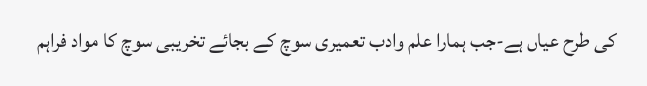کی طرح عیاں ہے-جب ہمارا علم وادب تعمیری سوچ کے بجائے تخریبی سوچ کا مواد فراہم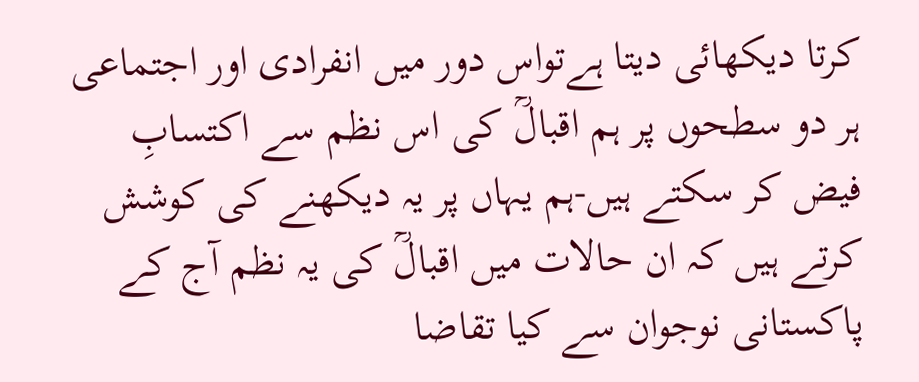کرتا دیکھائی دیتا ہےتواس دور میں انفرادی اور اجتماعی ہر دو سطحوں پر ہم اقبالؒ کی اس نظم سے اکتسابِ فیض کر سکتے ہیں-ہم یہاں پر یہ دیکھنے کی کوشش کرتے ہیں کہ ان حالات میں اقبالؒ کی یہ نظم آج کے پاکستانی نوجوان سے کیا تقاضا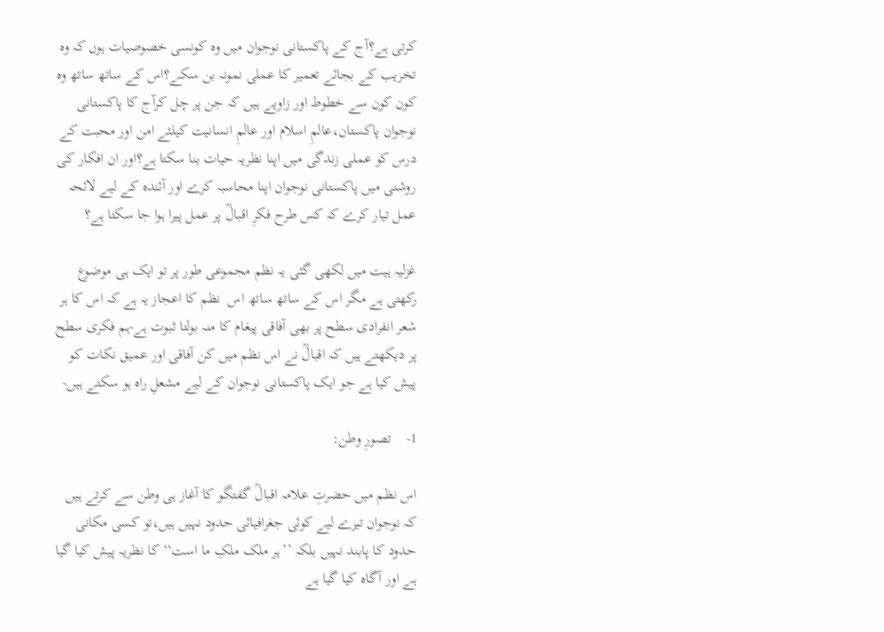کرتی ہے؟آج کے پاکستانی نوجوان میں وہ کونسی خصوصیات ہوں کہ وہ تخریب کے بجائے تعمیر کا عملی نمونہ بن سکے؟اس کے ساتھ ساتھ وہ کون کون سے خطوط اور زاویے ہیں کہ جن پر چل کرآج کا پاکستانی نوجوان پاکستان،عالمِ اسلام اور عالمِ انسانیت کیلئے امن اور محبت کے درس کو عملی زندگی میں اپنا نظریہ حیات بنا سکتا ہے؟اور ان افکار کی روشنی میں پاکستانی نوجوان اپنا محاسبہ کرے اور آئندہ کے لیے لائحہ عمل تیار کرے کہ کس طرح فکرِ اقبالؒ پر عمل پیرا ہوا جا سکتا ہے؟

غزلیہ ہیت میں لکھی گئی یہ نظم مجموعی طور پر تو ایک ہی موضوع رکھتی ہے مگر اس کے ساتھ ساتھ اس  نظم کا اعجاز یہ ہے کہ اس کا ہر شعر انفرادی سطح پر بھی آفاقی پیغام کا منہ بولتا ثبوت ہے-ہم فکری سطح پر دیکھتے ہیں کہ اقبالؒ نے اس نظم میں کن آفاقی اور عمیق نکات کو پیش کیا ہے جو ایک پاکستانی نوجوان کے لیے مشعلِ راہ ہو سکتے ہیں-

1-    تصورِ وطن:

اس نظم میں حضرتِ علامہ اقبالؒ گفتگو کا آغاز ہی وطن سے کرتے ہیں کہ نوجوان تیرے لیے کوئی جغرافیائی حدود نہیں ہیں،تو کسی مکانی حدود کا پابند نہیں بلکہ ’’ہر ملک ملکِ ما است‘‘ کا نظریہ پیش کیا گیا ہے اور آگاہ کیا گیا ہے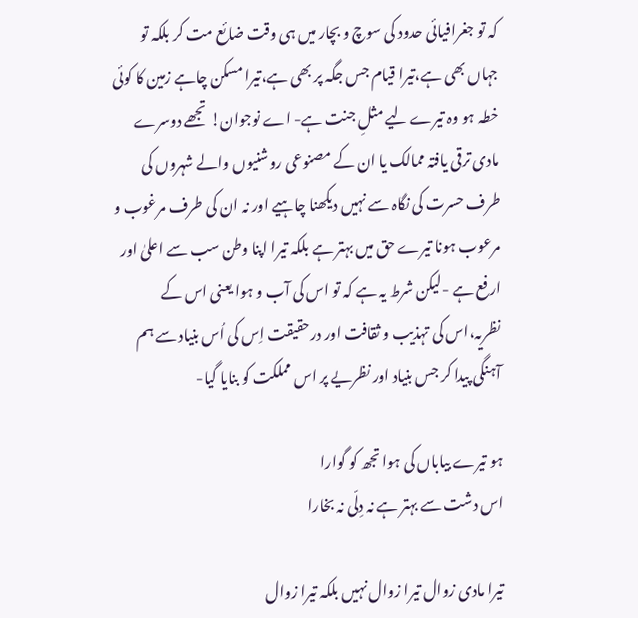کہ تو جغرافیائی حدود کی سوچ و بچار میں ہی وقت ضائع مت کر بلکہ تو جہاں بھی ہے،تیرا قیام جس جگہ پر بھی ہے،تیرا مسکن چاہے زمین کا کوئی خطہ ہو وہ تیرے لیے مثلِ جنت ہے- اے نوجوان! تجھے دوسرے مادی ترقی یافتہ ممالک یا ان کے مصنوعی روشنیوں والے شہروں کی طرف حسرت کی نگاہ سے نہیں دیکھنا چاہیے اور نہ ان کی طرف مرغوب و مرعوب ہونا تیرے حق میں بہتر ہے بلکہ تیرا اپنا وطن سب سے اعلیٰ اور ارفع ہے -لیکن شرط یہ ہے کہ تو اس کی آب و ہوا یعنی اس کے نظریہ،اس کی تہذیب و ثقافت اور درحقیقت اِس کی اُس بنیاد سے ہم آہنگی پیدا کر جس بنیاد اور نظریے پر اس مملکت کو بنایا گیا-

ہو تیرے بیاباں کی ہوا تجھ کو گوارا
اس دشت سے بہتر ہے نہ دِلّی نہ بخارا

تیرا مادی زوال تیرا زوال نہیں بلکہ تیرا زوال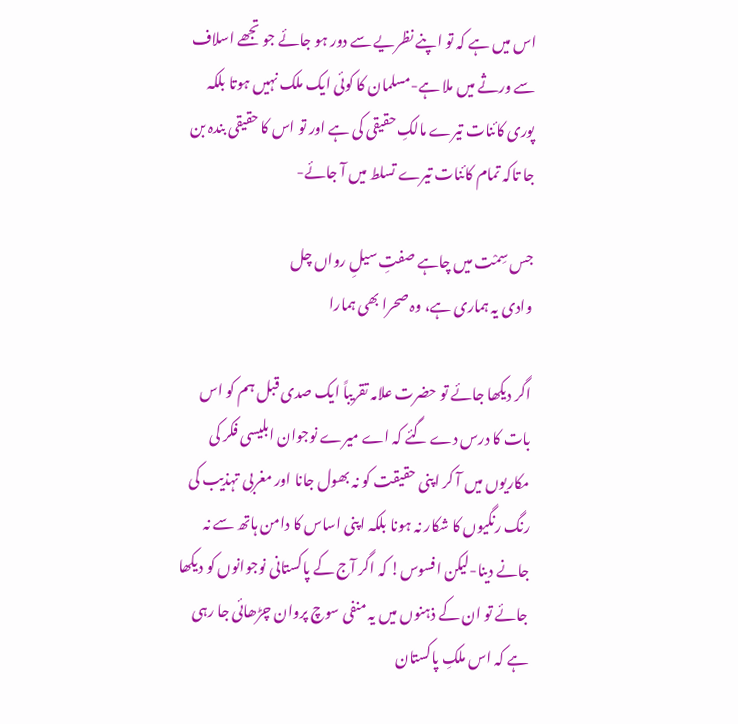اس میں ہے کہ تو اپنے نظریے سے دور ہو جائے جو تجھے اسلاف سے ورثے میں ملا ہے-مسلمان کا کوئی ایک ملک نہیں ہوتا بلکہ پوری کائنات تیرے مالکِ حقیقی کی ہے اور تو اس کا حقیقی بندہ بن جا تاکہ تمام کائنات تیرے تسلط میں آ جائے-

جس سِمْت میں چاہے صفتِ سیلِ رواں چل
وادی یہ ہماری ہے، وہ صحرا بھی ہمارا

اگر دیکھا جائے تو حضرت علامہ تقریباً ایک صدی قبل ہم کو اس بات کا درس دے گئے کہ اے میرے نوجوان ابلیسی فکر کی مکاریوں میں آ کر اپنی حقیقت کو نہ بھول جانا اور مغربی تہذیب کی رنگ رنگیوں کا شکار نہ ہونا بلکہ اپنی اساس کا دامن ہاتھ سے نہ جانے دینا-لیکن افسوس! کہ اگر آج کے پاکستانی نوجوانوں کو دیکھا جائے تو ان کے ذہنوں میں یہ منفی سوچ پروان چڑھائی جا رہی ہے کہ اس ملکِ پاکستان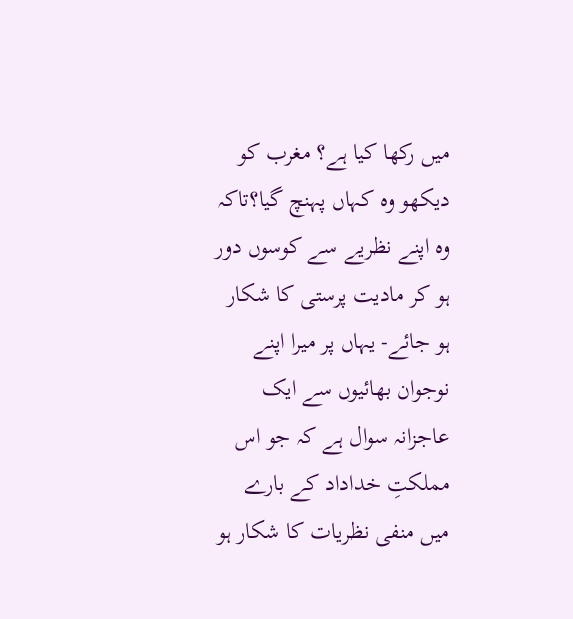میں رکھا کیا ہے؟ مغرب کو دیکھو وہ کہاں پہنچ گیا؟تاکہ وہ اپنے نظریے سے کوسوں دور ہو کر مادیت پرستی کا شکار ہو جائے- یہاں پر میرا اپنے نوجوان بھائیوں سے ایک عاجزانہ سوال ہے کہ جو اس مملکتِ خداداد کے بارے میں منفی نظریات کا شکار ہو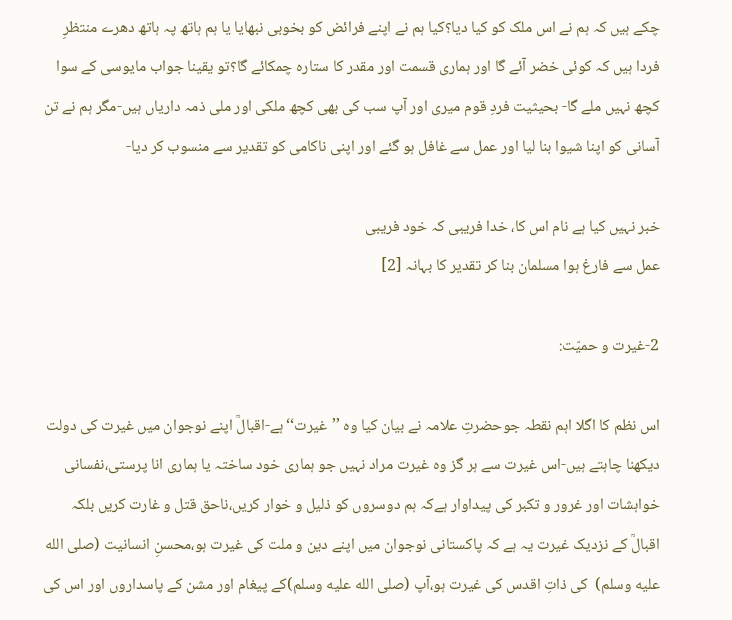چکے ہیں کہ ہم نے اس ملک کو کیا دیا؟کیا ہم نے اپنے فرائض کو بخوبی نبھایا یا ہم ہاتھ پہ ہاتھ دھرے منتظرِ فردا ہیں کہ کوئی خضر آئے گا اور ہماری قسمت اور مقدر کا ستارہ چمکائے گا؟تو یقینا جواب مایوسی کے سوا کچھ نہیں ملے گا- بحیثیت فردِ قوم میری اور آپ سب کی بھی کچھ ملکی اور ملی ذمہ داریاں ہیں-مگر ہم نے تن آسانی کو اپنا شیوا بنا لیا اور عمل سے غافل ہو گئے اور اپنی ناکامی کو تقدیر سے منسوب کر دیا-

خبر نہیں کیا ہے نام اس کا، خدا فریبی کہ خود فریبی
عمل سے فارغ ہوا مسلمان بنا کر تقدیر کا بہانہ [2]

2-غیرت و حمیّت:

اس نظم کا اگلا اہم نقطہ جوحضرتِ علامہ نے بیان کیا وہ ’’غیرت‘‘ہے-اقبالؒ اپنے نوجوان میں غیرت کی دولت دیکھنا چاہتے ہیں-اس غیرت سے ہر گز وہ غیرت مراد نہیں جو ہماری خود ساختہ یا ہماری انا پرستی،نفسانی خواہشات اور غرور و تکبر کی پیداوار ہےکہ ہم دوسروں کو ذلیل و خوار کریں،ناحق قتل و غارت کریں بلکہ اقبالؒ کے نزدیک غیرت یہ ہے کہ پاکستانی نوجوان میں اپنے دین و ملت کی غیرت ہو،محسنِ انسانیت (صلى الله عليه وسلم)  کی ذاتِ اقدس کی غیرت ہو،آپ (صلى الله عليه وسلم)کے پیغام اور مشن کے پاسداروں اور اس کی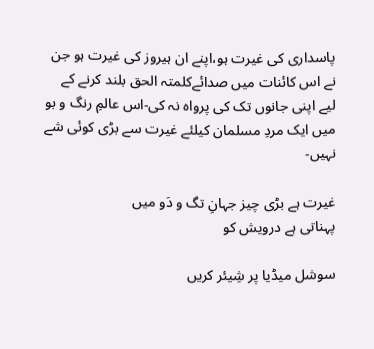پاسداری کی غیرت ہو،اپنے ان ہیروز کی غیرت ہو جن نے اس کائنات میں صدائےکلمتہ الحق بلند کرنے کے لیے اپنی جانوں تک کی پرواہ نہ کی-اس عالمِ رنگ و بو میں ایک مردِ مسلمان کیلئے غیرت سے بڑی کوئی شے نہیں-

غیرت ہے بڑی چیز جہانِ تگ و دَو میں
پہناتی ہے درویش کو

سوشل میڈیا پر شِیئر کریں